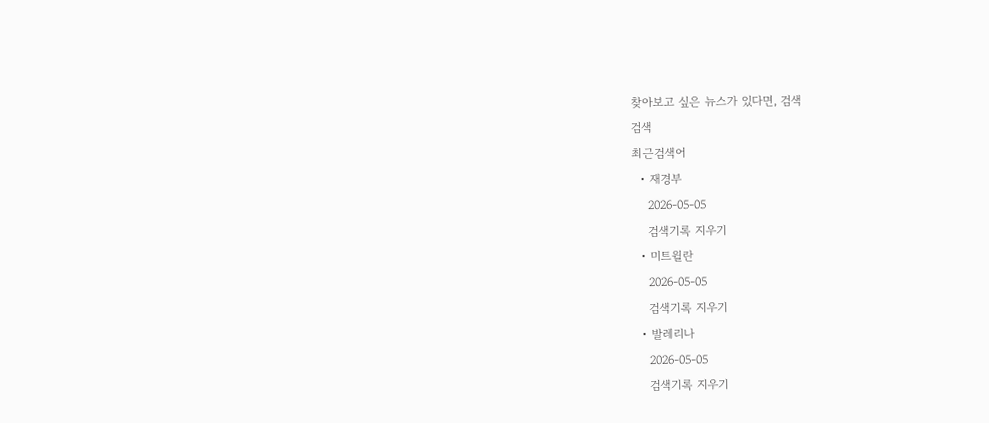찾아보고 싶은 뉴스가 있다면, 검색
검색
최근검색어
  • 재경부
    2026-05-05
    검색기록 지우기
  • 미트윌란
    2026-05-05
    검색기록 지우기
  • 발레리나
    2026-05-05
    검색기록 지우기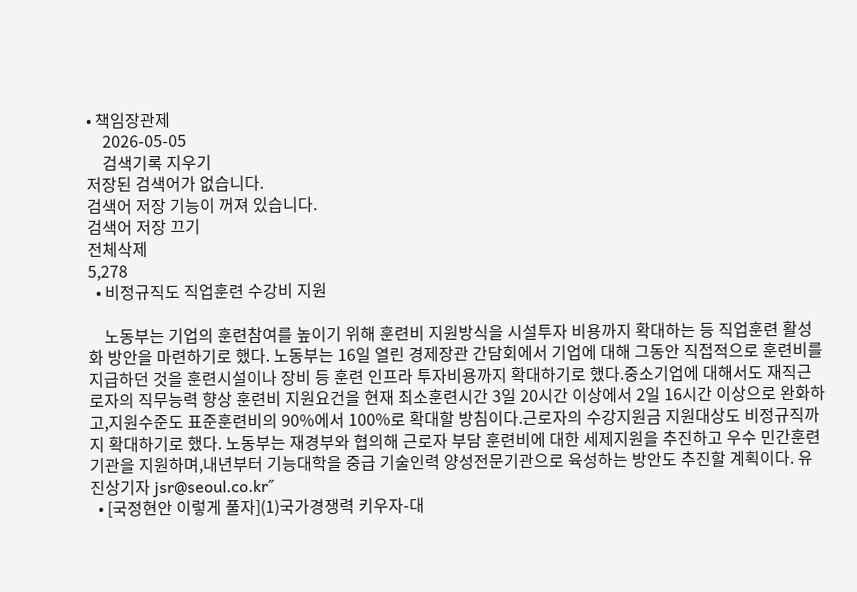• 책임장관제
    2026-05-05
    검색기록 지우기
저장된 검색어가 없습니다.
검색어 저장 기능이 꺼져 있습니다.
검색어 저장 끄기
전체삭제
5,278
  • 비정규직도 직업훈련 수강비 지원

    노동부는 기업의 훈련참여를 높이기 위해 훈련비 지원방식을 시설투자 비용까지 확대하는 등 직업훈련 활성화 방안을 마련하기로 했다. 노동부는 16일 열린 경제장관 간담회에서 기업에 대해 그동안 직접적으로 훈련비를 지급하던 것을 훈련시설이나 장비 등 훈련 인프라 투자비용까지 확대하기로 했다.중소기업에 대해서도 재직근로자의 직무능력 향상 훈련비 지원요건을 현재 최소훈련시간 3일 20시간 이상에서 2일 16시간 이상으로 완화하고,지원수준도 표준훈련비의 90%에서 100%로 확대할 방침이다.근로자의 수강지원금 지원대상도 비정규직까지 확대하기로 했다. 노동부는 재경부와 협의해 근로자 부담 훈련비에 대한 세제지원을 추진하고 우수 민간훈련기관을 지원하며,내년부터 기능대학을 중급 기술인력 양성전문기관으로 육성하는 방안도 추진할 계획이다. 유진상기자 jsr@seoul.co.kr˝
  • [국정현안 이렇게 풀자](1)국가경쟁력 키우자-대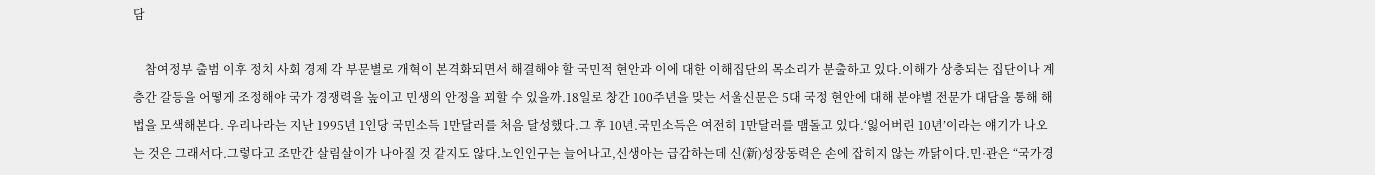담

    참여정부 출범 이후 정치 사회 경제 각 부문별로 개혁이 본격화되면서 해결해야 할 국민적 현안과 이에 대한 이해집단의 목소리가 분출하고 있다.이해가 상충되는 집단이나 계층간 갈등을 어떻게 조정해야 국가 경쟁력을 높이고 민생의 안정을 꾀할 수 있을까.18일로 창간 100주년을 맞는 서울신문은 5대 국정 현안에 대해 분야별 전문가 대담을 통해 해법을 모색해본다. 우리나라는 지난 1995년 1인당 국민소득 1만달러를 처음 달성했다.그 후 10년.국민소득은 여전히 1만달러를 맴돌고 있다.‘잃어버린 10년’이라는 얘기가 나오는 것은 그래서다.그렇다고 조만간 살림살이가 나아질 것 같지도 않다.노인인구는 늘어나고,신생아는 급감하는데 신(新)성장동력은 손에 잡히지 않는 까닭이다.민·관은 “국가경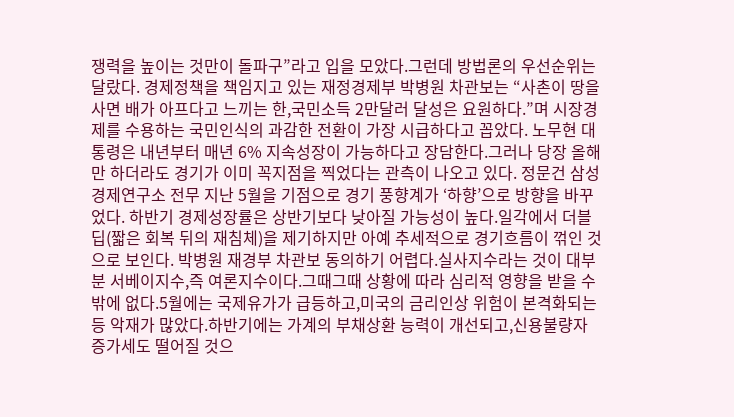쟁력을 높이는 것만이 돌파구”라고 입을 모았다.그런데 방법론의 우선순위는 달랐다. 경제정책을 책임지고 있는 재정경제부 박병원 차관보는 “사촌이 땅을 사면 배가 아프다고 느끼는 한,국민소득 2만달러 달성은 요원하다.”며 시장경제를 수용하는 국민인식의 과감한 전환이 가장 시급하다고 꼽았다. 노무현 대통령은 내년부터 매년 6% 지속성장이 가능하다고 장담한다.그러나 당장 올해만 하더라도 경기가 이미 꼭지점을 찍었다는 관측이 나오고 있다. 정문건 삼성경제연구소 전무 지난 5월을 기점으로 경기 풍향계가 ‘하향’으로 방향을 바꾸었다. 하반기 경제성장률은 상반기보다 낮아질 가능성이 높다.일각에서 더블딥(짧은 회복 뒤의 재침체)을 제기하지만 아예 추세적으로 경기흐름이 꺾인 것으로 보인다. 박병원 재경부 차관보 동의하기 어렵다.실사지수라는 것이 대부분 서베이지수,즉 여론지수이다.그때그때 상황에 따라 심리적 영향을 받을 수밖에 없다.5월에는 국제유가가 급등하고,미국의 금리인상 위험이 본격화되는 등 악재가 많았다.하반기에는 가계의 부채상환 능력이 개선되고,신용불량자 증가세도 떨어질 것으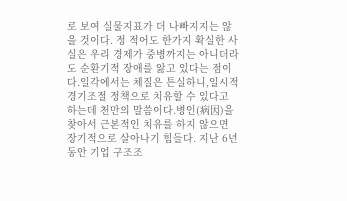로 보여 실물지표가 더 나빠지지는 않을 것이다. 정 적어도 한가지 확실한 사실은 우리 경제가 중병까지는 아니더라도 순환기적 장애를 앓고 있다는 점이다.일각에서는 체질은 튼실하니,일시적 경기조절 정책으로 치유할 수 있다고 하는데 천만의 말씀이다.병인(病因)을 찾아서 근본적인 치유를 하지 않으면 장기적으로 살아나기 힘들다. 지난 6년동안 기업 구조조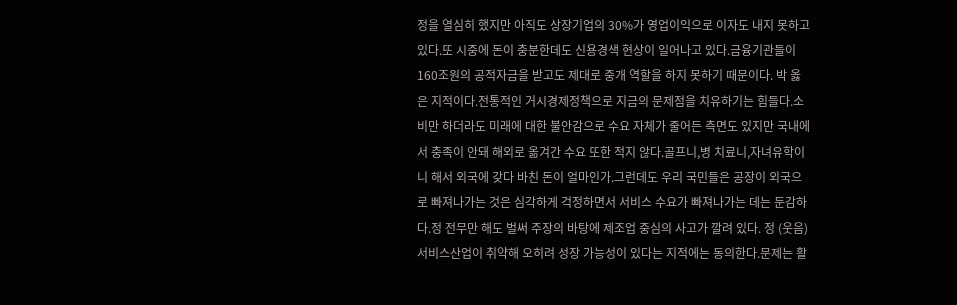정을 열심히 했지만 아직도 상장기업의 30%가 영업이익으로 이자도 내지 못하고 있다.또 시중에 돈이 충분한데도 신용경색 현상이 일어나고 있다.금융기관들이 160조원의 공적자금을 받고도 제대로 중개 역할을 하지 못하기 때문이다. 박 옳은 지적이다.전통적인 거시경제정책으로 지금의 문제점을 치유하기는 힘들다.소비만 하더라도 미래에 대한 불안감으로 수요 자체가 줄어든 측면도 있지만 국내에서 충족이 안돼 해외로 옮겨간 수요 또한 적지 않다.골프니,병 치료니,자녀유학이니 해서 외국에 갖다 바친 돈이 얼마인가.그런데도 우리 국민들은 공장이 외국으로 빠져나가는 것은 심각하게 걱정하면서 서비스 수요가 빠져나가는 데는 둔감하다.정 전무만 해도 벌써 주장의 바탕에 제조업 중심의 사고가 깔려 있다. 정 (웃음)서비스산업이 취약해 오히려 성장 가능성이 있다는 지적에는 동의한다.문제는 활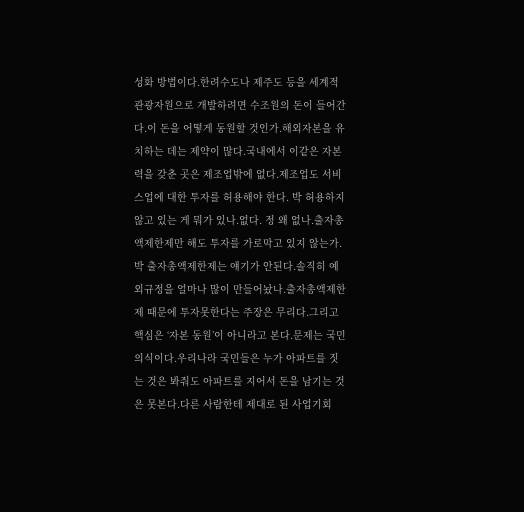성화 방법이다.한려수도나 제주도 등을 세계적 관광자원으로 개발하려면 수조원의 돈이 들어간다.이 돈을 어떻게 동원할 것인가.해외자본을 유치하는 데는 제약이 많다.국내에서 이같은 자본력을 갖춘 곳은 제조업밖에 없다.제조업도 서비스업에 대한 투자를 허용해야 한다. 박 허용하지 않고 있는 게 뭐가 있나.없다. 정 왜 없나.출자총액제한제만 해도 투자를 가로막고 있지 않는가. 박 출자총액제한제는 얘기가 안된다.솔직히 예외규정을 얼마나 많이 만들어놨나.출자총액제한제 때문에 투자못한다는 주장은 무리다.그리고 핵심은 ‘자본 동원’이 아니라고 본다.문제는 국민의식이다.우리나라 국민들은 누가 아파트를 짓는 것은 봐줘도 아파트를 지어서 돈을 남기는 것은 못본다.다른 사람한테 제대로 된 사업기회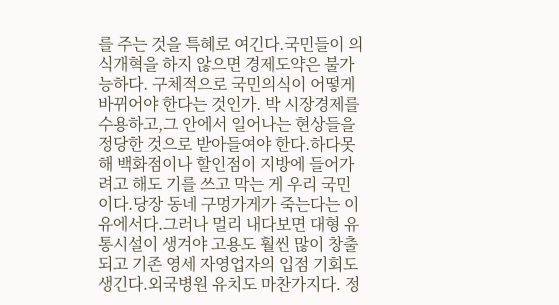를 주는 것을 특혜로 여긴다.국민들이 의식개혁을 하지 않으면 경제도약은 불가능하다. 구체적으로 국민의식이 어떻게 바뀌어야 한다는 것인가. 박 시장경제를 수용하고,그 안에서 일어나는 현상들을 정당한 것으로 받아들여야 한다.하다못해 백화점이나 할인점이 지방에 들어가려고 해도 기를 쓰고 막는 게 우리 국민이다.당장 동네 구멍가게가 죽는다는 이유에서다.그러나 멀리 내다보면 대형 유통시설이 생겨야 고용도 훨씬 많이 창출되고 기존 영세 자영업자의 입점 기회도 생긴다.외국병원 유치도 마찬가지다. 정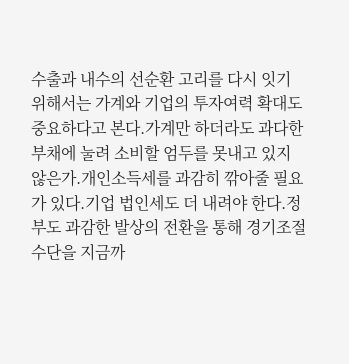수출과 내수의 선순환 고리를 다시 잇기 위해서는 가계와 기업의 투자여력 확대도 중요하다고 본다.가계만 하더라도 과다한 부채에 눌려 소비할 엄두를 못내고 있지 않은가.개인소득세를 과감히 깎아줄 필요가 있다.기업 법인세도 더 내려야 한다.정부도 과감한 발상의 전환을 통해 경기조절 수단을 지금까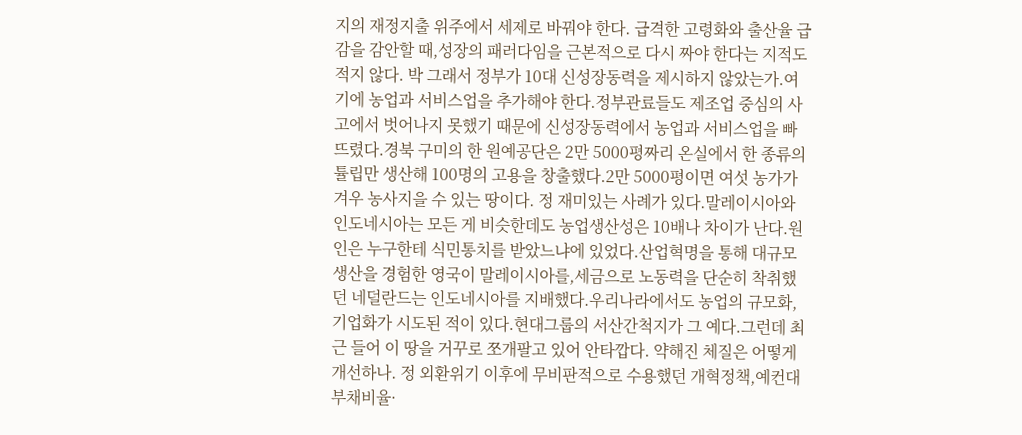지의 재정지출 위주에서 세제로 바꿔야 한다. 급격한 고령화와 출산율 급감을 감안할 때,성장의 패러다임을 근본적으로 다시 짜야 한다는 지적도 적지 않다. 박 그래서 정부가 10대 신성장동력을 제시하지 않았는가.여기에 농업과 서비스업을 추가해야 한다.정부관료들도 제조업 중심의 사고에서 벗어나지 못했기 때문에 신성장동력에서 농업과 서비스업을 빠뜨렸다.경북 구미의 한 원예공단은 2만 5000평짜리 온실에서 한 종류의 튤립만 생산해 100명의 고용을 창출했다.2만 5000평이면 여섯 농가가 겨우 농사지을 수 있는 땅이다. 정 재미있는 사례가 있다.말레이시아와 인도네시아는 모든 게 비슷한데도 농업생산성은 10배나 차이가 난다.원인은 누구한테 식민통치를 받았느냐에 있었다.산업혁명을 통해 대규모 생산을 경험한 영국이 말레이시아를,세금으로 노동력을 단순히 착취했던 네덜란드는 인도네시아를 지배했다.우리나라에서도 농업의 규모화,기업화가 시도된 적이 있다.현대그룹의 서산간척지가 그 예다.그런데 최근 들어 이 땅을 거꾸로 쪼개팔고 있어 안타깝다. 약해진 체질은 어떻게 개선하나. 정 외환위기 이후에 무비판적으로 수용했던 개혁정책,예컨대 부채비율·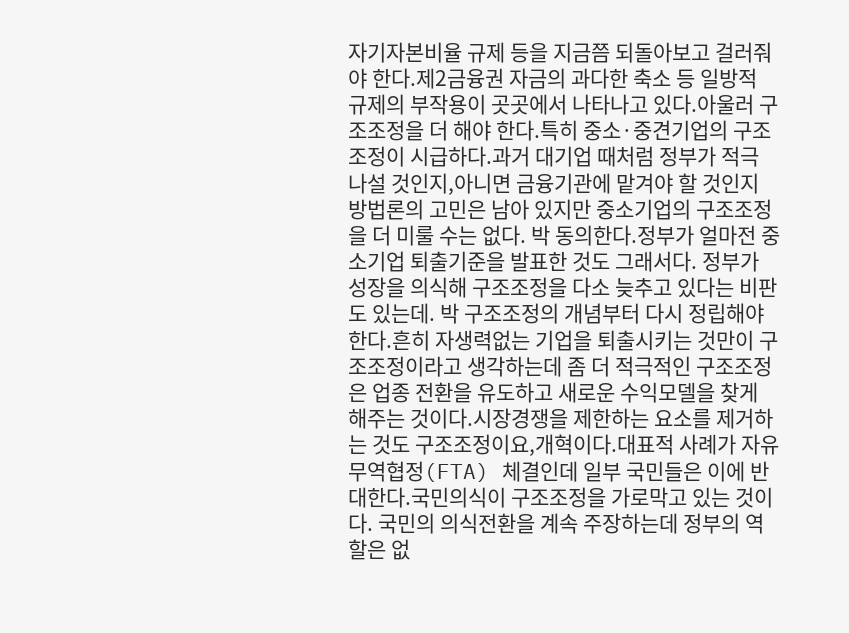자기자본비율 규제 등을 지금쯤 되돌아보고 걸러줘야 한다.제2금융권 자금의 과다한 축소 등 일방적 규제의 부작용이 곳곳에서 나타나고 있다.아울러 구조조정을 더 해야 한다.특히 중소·중견기업의 구조조정이 시급하다.과거 대기업 때처럼 정부가 적극 나설 것인지,아니면 금융기관에 맡겨야 할 것인지 방법론의 고민은 남아 있지만 중소기업의 구조조정을 더 미룰 수는 없다. 박 동의한다.정부가 얼마전 중소기업 퇴출기준을 발표한 것도 그래서다. 정부가 성장을 의식해 구조조정을 다소 늦추고 있다는 비판도 있는데. 박 구조조정의 개념부터 다시 정립해야 한다.흔히 자생력없는 기업을 퇴출시키는 것만이 구조조정이라고 생각하는데 좀 더 적극적인 구조조정은 업종 전환을 유도하고 새로운 수익모델을 찾게 해주는 것이다.시장경쟁을 제한하는 요소를 제거하는 것도 구조조정이요,개혁이다.대표적 사례가 자유무역협정(FTA) 체결인데 일부 국민들은 이에 반대한다.국민의식이 구조조정을 가로막고 있는 것이다. 국민의 의식전환을 계속 주장하는데 정부의 역할은 없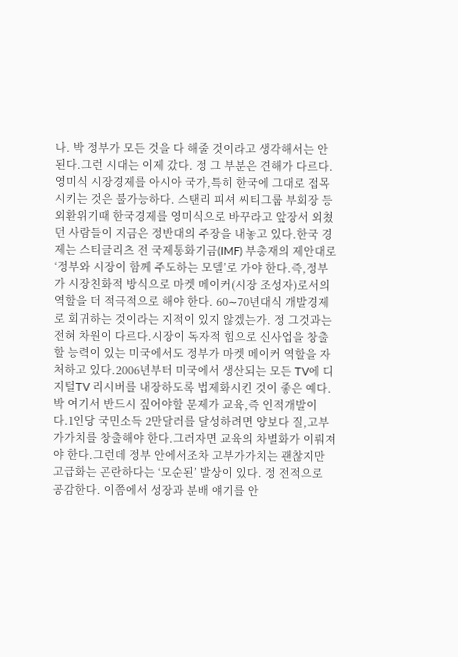나. 박 정부가 모든 것을 다 해줄 것이라고 생각해서는 안된다.그런 시대는 이제 갔다. 정 그 부분은 견해가 다르다.영미식 시장경제를 아시아 국가,특히 한국에 그대로 접목시키는 것은 불가능하다. 스탠리 피셔 씨티그룹 부회장 등 외환위기때 한국경제를 영미식으로 바꾸라고 앞장서 외쳤던 사람들이 지금은 정반대의 주장을 내놓고 있다.한국 경제는 스티글리츠 전 국제통화기금(IMF) 부총재의 제안대로 ‘정부와 시장이 함께 주도하는 모델’로 가야 한다.즉,정부가 시장친화적 방식으로 마켓 메이커(시장 조성자)로서의 역할을 더 적극적으로 해야 한다. 60∼70년대식 개발경제로 회귀하는 것이라는 지적이 있지 않겠는가. 정 그것과는 전혀 차원이 다르다.시장이 독자적 힘으로 신사업을 창출할 능력이 있는 미국에서도 정부가 마켓 메이커 역할을 자처하고 있다.2006년부터 미국에서 생산되는 모든 TV에 디지털TV 리시버를 내장하도록 법제화시킨 것이 좋은 예다. 박 여기서 반드시 짚어야할 문제가 교육,즉 인적개발이다.1인당 국민소득 2만달러를 달성하려면 양보다 질,고부가가치를 창출해야 한다.그러자면 교육의 차별화가 이뤄져야 한다.그런데 정부 안에서조차 고부가가치는 괜찮지만 고급화는 곤란하다는 ‘모순된’ 발상이 있다. 정 전적으로 공감한다. 이쯤에서 성장과 분배 얘기를 안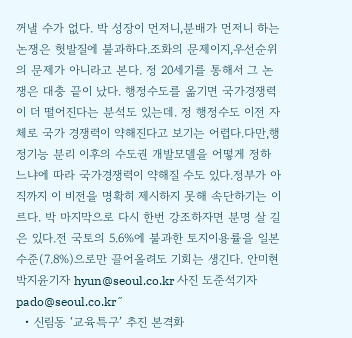꺼낼 수가 없다. 박 성장이 먼저니,분배가 먼저니 하는 논쟁은 헛발질에 불과하다.조화의 문제이지,우선순위의 문제가 아니라고 본다. 정 20세기를 통해서 그 논쟁은 대충 끝이 났다. 행정수도를 옮기면 국가경쟁력이 더 떨어진다는 분석도 있는데. 정 행정수도 이전 자체로 국가 경쟁력이 약해진다고 보기는 어렵다.다만,행정기능 분리 이후의 수도권 개발모델을 어떻게 정하느냐에 따라 국가경쟁력이 약해질 수도 있다.정부가 아직까지 이 비전을 명확히 제시하지 못해 속단하기는 이르다. 박 마지막으로 다시 한번 강조하자면 분명 살 길은 있다.전 국토의 5.6%에 불과한 토지이용률을 일본 수준(7.8%)으로만 끌어올려도 기회는 생긴다. 안미현 박지윤기자 hyun@seoul.co.kr 사진 도준석기자 pado@seoul.co.kr˝
  • 신림동 ‘교육특구’ 추진 본격화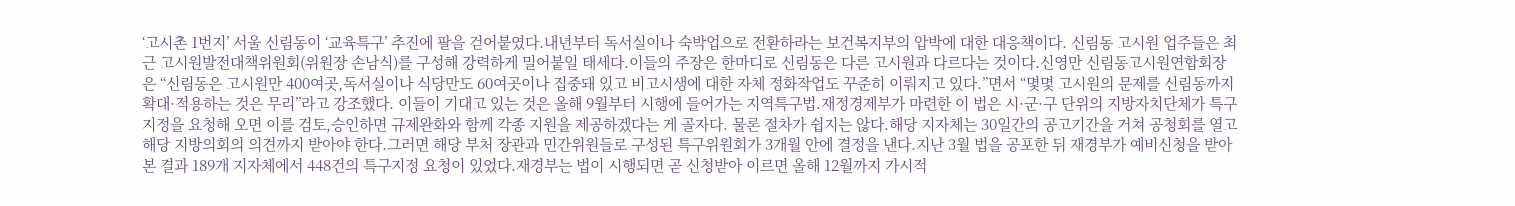‘고시촌 1번지’ 서울 신림동이 ‘교육특구’ 추진에 팔을 걷어붙였다.내년부터 독서실이나 숙박업으로 전환하라는 보건복지부의 압박에 대한 대응책이다. 신림동 고시원 업주들은 최근 고시원발전대책위원회(위원장 손남식)를 구성해 강력하게 밀어붙일 태세다.이들의 주장은 한마디로 신림동은 다른 고시원과 다르다는 것이다.신영만 신림동고시원연합회장은 “신림동은 고시원만 400여곳,독서실이나 식당만도 60여곳이나 집중돼 있고 비고시생에 대한 자체 정화작업도 꾸준히 이뤄지고 있다.”면서 “몇몇 고시원의 문제를 신림동까지 확대·적용하는 것은 무리”라고 강조했다. 이들이 기대고 있는 것은 올해 9월부터 시행에 들어가는 지역특구법.재정경제부가 마련한 이 법은 시·군·구 단위의 지방자치단체가 특구 지정을 요청해 오면 이를 검토,승인하면 규제완화와 함께 각종 지원을 제공하겠다는 게 골자다. 물론 절차가 쉽지는 않다.해당 지자체는 30일간의 공고기간을 거쳐 공청회를 열고 해당 지방의회의 의견까지 받아야 한다.그러면 해당 부처 장관과 민간위원들로 구성된 특구위원회가 3개월 안에 결정을 낸다.지난 3월 법을 공포한 뒤 재경부가 예비신청을 받아본 결과 189개 지자체에서 448건의 특구지정 요청이 있었다.재경부는 법이 시행되면 곧 신청받아 이르면 올해 12월까지 가시적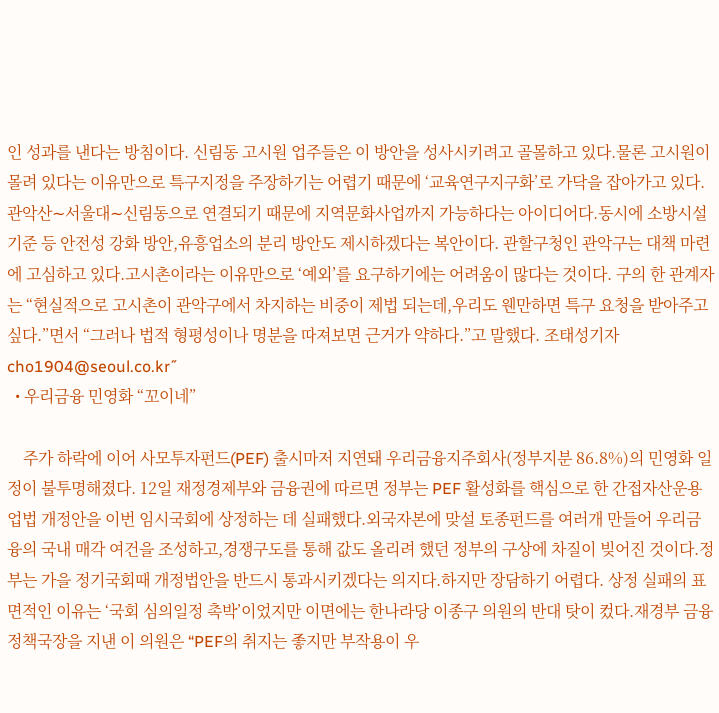인 성과를 낸다는 방침이다. 신림동 고시원 업주들은 이 방안을 성사시키려고 골몰하고 있다.물론 고시원이 몰려 있다는 이유만으로 특구지정을 주장하기는 어렵기 때문에 ‘교육연구지구화’로 가닥을 잡아가고 있다.관악산∼서울대∼신림동으로 연결되기 때문에 지역문화사업까지 가능하다는 아이디어다.동시에 소방시설기준 등 안전성 강화 방안,유흥업소의 분리 방안도 제시하겠다는 복안이다. 관할구청인 관악구는 대책 마련에 고심하고 있다.고시촌이라는 이유만으로 ‘예외’를 요구하기에는 어려움이 많다는 것이다. 구의 한 관계자는 “현실적으로 고시촌이 관악구에서 차지하는 비중이 제법 되는데,우리도 웬만하면 특구 요청을 받아주고 싶다.”면서 “그러나 법적 형평성이나 명분을 따져보면 근거가 약하다.”고 말했다. 조태성기자 cho1904@seoul.co.kr˝
  • 우리금융 민영화 “꼬이네”

    주가 하락에 이어 사모투자펀드(PEF) 출시마저 지연돼 우리금융지주회사(정부지분 86.8%)의 민영화 일정이 불투명해졌다. 12일 재정경제부와 금융권에 따르면 정부는 PEF 활성화를 핵심으로 한 간접자산운용업법 개정안을 이번 임시국회에 상정하는 데 실패했다.외국자본에 맞설 토종펀드를 여러개 만들어 우리금융의 국내 매각 여건을 조성하고,경쟁구도를 통해 값도 올리려 했던 정부의 구상에 차질이 빚어진 것이다.정부는 가을 정기국회때 개정법안을 반드시 통과시키겠다는 의지다.하지만 장담하기 어렵다. 상정 실패의 표면적인 이유는 ‘국회 심의일정 촉박’이었지만 이면에는 한나라당 이종구 의원의 반대 탓이 컸다.재경부 금융정책국장을 지낸 이 의원은 “PEF의 취지는 좋지만 부작용이 우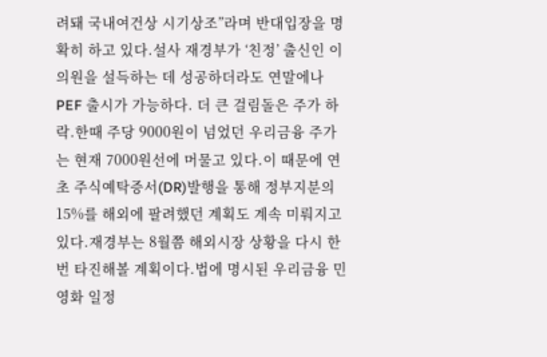려돼 국내여건상 시기상조”라며 반대입장을 명확히 하고 있다.설사 재경부가 ‘친정’ 출신인 이 의원을 설득하는 데 성공하더라도 연말에나 PEF 출시가 가능하다. 더 큰 걸림돌은 주가 하락.한때 주당 9000원이 넘었던 우리금융 주가는 현재 7000원선에 머물고 있다.이 때문에 연초 주식예탁증서(DR)발행을 통해 정부지분의 15%를 해외에 팔려했던 계획도 계속 미뤄지고 있다.재경부는 8월쯤 해외시장 상황을 다시 한번 타진해볼 계획이다.법에 명시된 우리금융 민영화 일정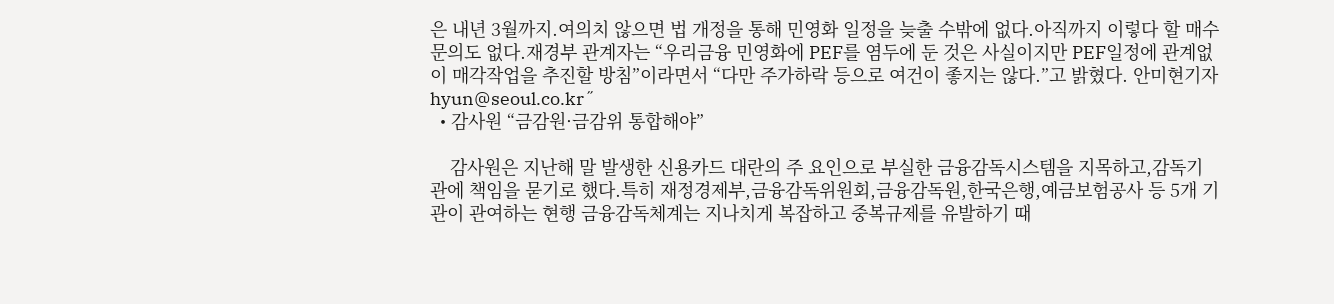은 내년 3월까지.여의치 않으면 법 개정을 통해 민영화 일정을 늦출 수밖에 없다.아직까지 이렇다 할 매수 문의도 없다.재경부 관계자는 “우리금융 민영화에 PEF를 염두에 둔 것은 사실이지만 PEF일정에 관계없이 매각작업을 추진할 방침”이라면서 “다만 주가하락 등으로 여건이 좋지는 않다.”고 밝혔다. 안미현기자 hyun@seoul.co.kr˝
  • 감사원 “금감원·금감위 통합해야”

    감사원은 지난해 말 발생한 신용카드 대란의 주 요인으로 부실한 금융감독시스템을 지목하고,감독기관에 책임을 묻기로 했다.특히 재정경제부,금융감독위원회,금융감독원,한국은행,예금보험공사 등 5개 기관이 관여하는 현행 금융감독체계는 지나치게 복잡하고 중복규제를 유발하기 때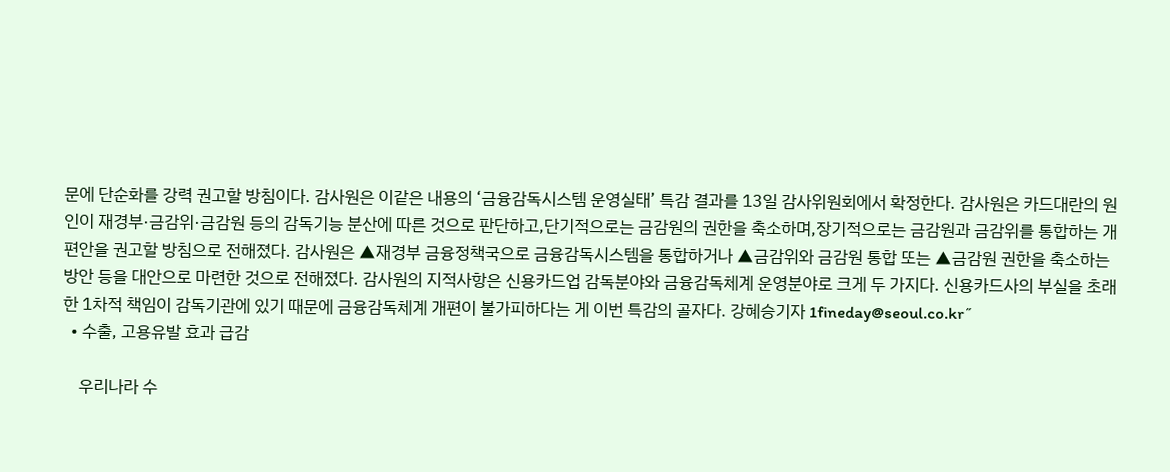문에 단순화를 강력 권고할 방침이다. 감사원은 이같은 내용의 ‘금융감독시스템 운영실태’ 특감 결과를 13일 감사위원회에서 확정한다. 감사원은 카드대란의 원인이 재경부·금감위·금감원 등의 감독기능 분산에 따른 것으로 판단하고,단기적으로는 금감원의 권한을 축소하며,장기적으로는 금감원과 금감위를 통합하는 개편안을 권고할 방침으로 전해졌다. 감사원은 ▲재경부 금융정책국으로 금융감독시스템을 통합하거나 ▲금감위와 금감원 통합 또는 ▲금감원 권한을 축소하는 방안 등을 대안으로 마련한 것으로 전해졌다. 감사원의 지적사항은 신용카드업 감독분야와 금융감독체계 운영분야로 크게 두 가지다. 신용카드사의 부실을 초래한 1차적 책임이 감독기관에 있기 때문에 금융감독체계 개편이 불가피하다는 게 이번 특감의 골자다. 강혜승기자 1fineday@seoul.co.kr˝
  • 수출, 고용유발 효과 급감

    우리나라 수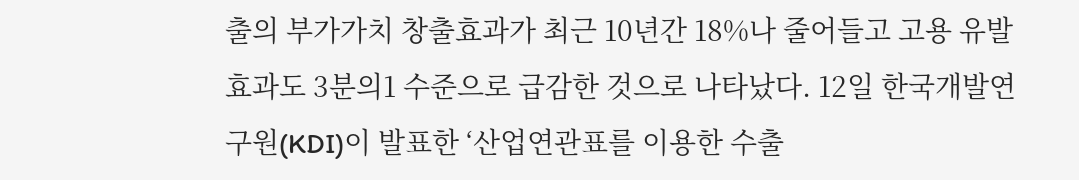출의 부가가치 창출효과가 최근 10년간 18%나 줄어들고 고용 유발효과도 3분의1 수준으로 급감한 것으로 나타났다. 12일 한국개발연구원(KDI)이 발표한 ‘산업연관표를 이용한 수출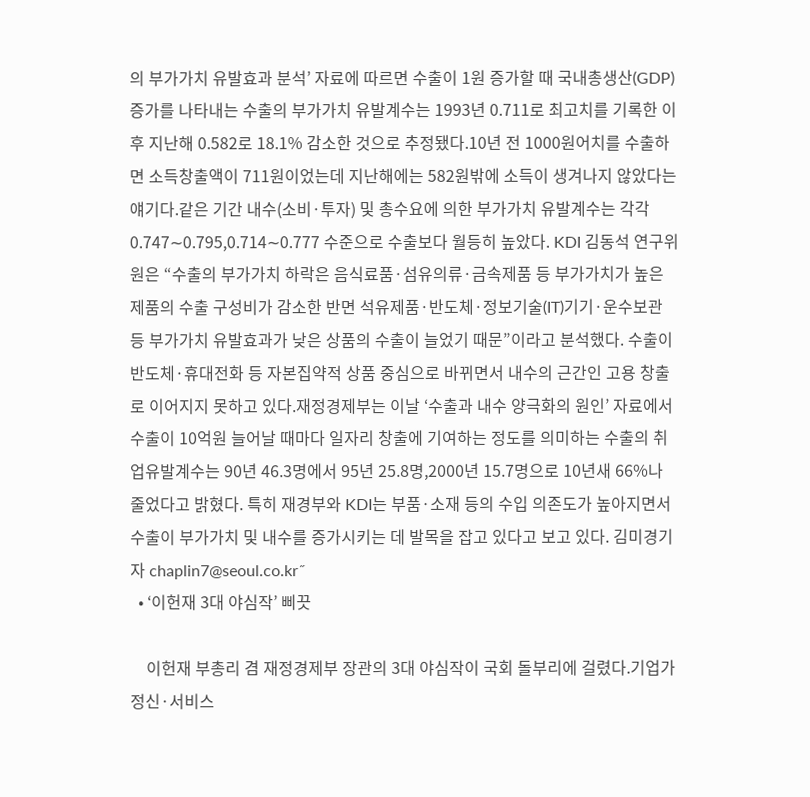의 부가가치 유발효과 분석’ 자료에 따르면 수출이 1원 증가할 때 국내총생산(GDP) 증가를 나타내는 수출의 부가가치 유발계수는 1993년 0.711로 최고치를 기록한 이후 지난해 0.582로 18.1% 감소한 것으로 추정됐다.10년 전 1000원어치를 수출하면 소득창출액이 711원이었는데 지난해에는 582원밖에 소득이 생겨나지 않았다는 얘기다.같은 기간 내수(소비·투자) 및 총수요에 의한 부가가치 유발계수는 각각 0.747∼0.795,0.714∼0.777 수준으로 수출보다 월등히 높았다. KDI 김동석 연구위원은 “수출의 부가가치 하락은 음식료품·섬유의류·금속제품 등 부가가치가 높은 제품의 수출 구성비가 감소한 반면 석유제품·반도체·정보기술(IT)기기·운수보관 등 부가가치 유발효과가 낮은 상품의 수출이 늘었기 때문”이라고 분석했다. 수출이 반도체·휴대전화 등 자본집약적 상품 중심으로 바뀌면서 내수의 근간인 고용 창출로 이어지지 못하고 있다.재정경제부는 이날 ‘수출과 내수 양극화의 원인’ 자료에서 수출이 10억원 늘어날 때마다 일자리 창출에 기여하는 정도를 의미하는 수출의 취업유발계수는 90년 46.3명에서 95년 25.8명,2000년 15.7명으로 10년새 66%나 줄었다고 밝혔다. 특히 재경부와 KDI는 부품·소재 등의 수입 의존도가 높아지면서 수출이 부가가치 및 내수를 증가시키는 데 발목을 잡고 있다고 보고 있다. 김미경기자 chaplin7@seoul.co.kr˝
  • ‘이헌재 3대 야심작’ 삐끗

    이헌재 부총리 겸 재정경제부 장관의 3대 야심작이 국회 돌부리에 걸렸다.기업가정신·서비스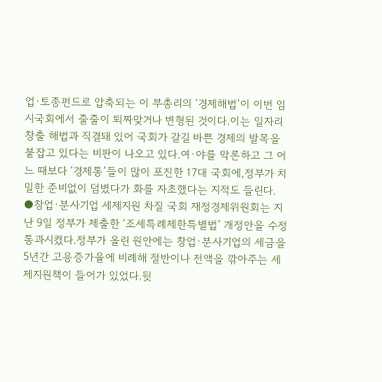업·토종펀드로 압축되는 이 부총리의 ‘경제해법’이 이번 임시국회에서 줄줄이 퇴짜맞거나 변형된 것이다.이는 일자리창출 해법과 직결돼 있어 국회가 갈길 바쁜 경제의 발목을 붙잡고 있다는 비판이 나오고 있다.여·야를 막론하고 그 어느 때보다 ‘경제통’들이 많이 포진한 17대 국회에,정부가 치밀한 준비없이 덤볐다가 화를 자초했다는 지적도 들린다. ●창업·분사기업 세제지원 차질 국회 재정경제위원회는 지난 9일 정부가 제출한 ‘조세특례제한특별법’ 개정안을 수정 통과시켰다.정부가 올린 원안에는 창업·분사기업의 세금을 5년간 고용증가율에 비례해 절반이나 전액을 깎아주는 세제지원책이 들어가 있었다.뒷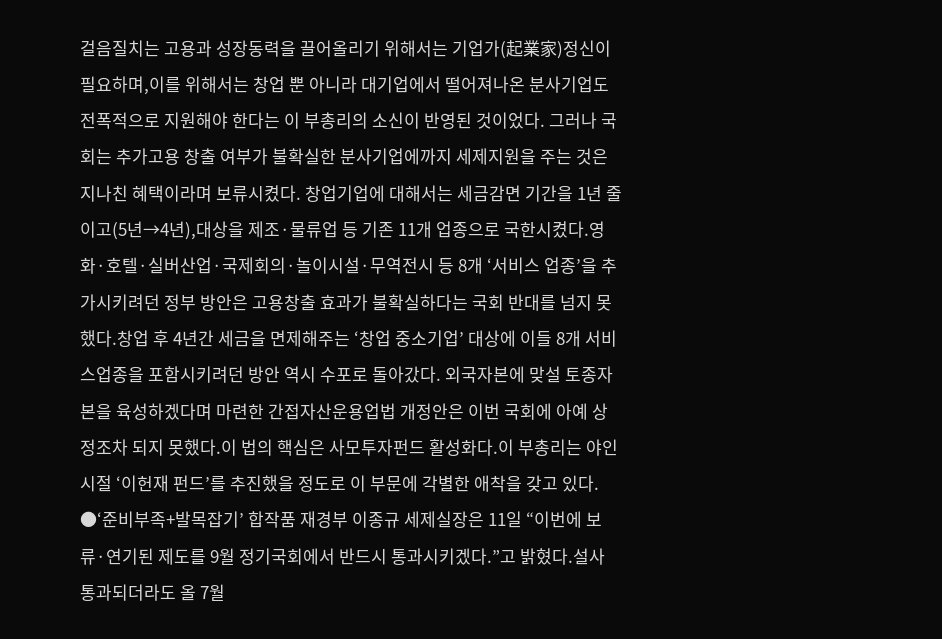걸음질치는 고용과 성장동력을 끌어올리기 위해서는 기업가(起業家)정신이 필요하며,이를 위해서는 창업 뿐 아니라 대기업에서 떨어져나온 분사기업도 전폭적으로 지원해야 한다는 이 부총리의 소신이 반영된 것이었다. 그러나 국회는 추가고용 창출 여부가 불확실한 분사기업에까지 세제지원을 주는 것은 지나친 혜택이라며 보류시켰다. 창업기업에 대해서는 세금감면 기간을 1년 줄이고(5년→4년),대상을 제조·물류업 등 기존 11개 업종으로 국한시켰다.영화·호텔·실버산업·국제회의·놀이시설·무역전시 등 8개 ‘서비스 업종’을 추가시키려던 정부 방안은 고용창출 효과가 불확실하다는 국회 반대를 넘지 못했다.창업 후 4년간 세금을 면제해주는 ‘창업 중소기업’ 대상에 이들 8개 서비스업종을 포함시키려던 방안 역시 수포로 돌아갔다. 외국자본에 맞설 토종자본을 육성하겠다며 마련한 간접자산운용업법 개정안은 이번 국회에 아예 상정조차 되지 못했다.이 법의 핵심은 사모투자펀드 활성화다.이 부총리는 야인 시절 ‘이헌재 펀드’를 추진했을 정도로 이 부문에 각별한 애착을 갖고 있다. ●‘준비부족+발목잡기’ 합작품 재경부 이종규 세제실장은 11일 “이번에 보류·연기된 제도를 9월 정기국회에서 반드시 통과시키겠다.”고 밝혔다.설사 통과되더라도 올 7월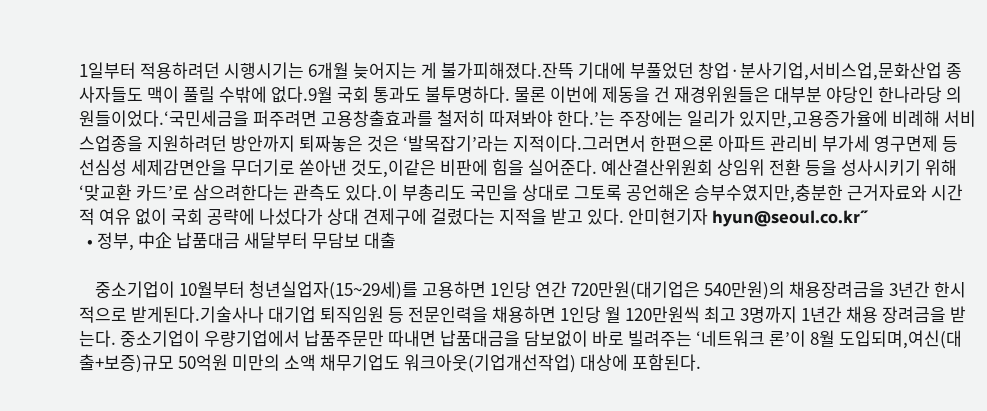1일부터 적용하려던 시행시기는 6개월 늦어지는 게 불가피해졌다.잔뜩 기대에 부풀었던 창업·분사기업,서비스업,문화산업 종사자들도 맥이 풀릴 수밖에 없다.9월 국회 통과도 불투명하다. 물론 이번에 제동을 건 재경위원들은 대부분 야당인 한나라당 의원들이었다.‘국민세금을 퍼주려면 고용창출효과를 철저히 따져봐야 한다.’는 주장에는 일리가 있지만,고용증가율에 비례해 서비스업종을 지원하려던 방안까지 퇴짜놓은 것은 ‘발목잡기’라는 지적이다.그러면서 한편으론 아파트 관리비 부가세 영구면제 등 선심성 세제감면안을 무더기로 쏟아낸 것도,이같은 비판에 힘을 실어준다. 예산결산위원회 상임위 전환 등을 성사시키기 위해 ‘맞교환 카드’로 삼으려한다는 관측도 있다.이 부총리도 국민을 상대로 그토록 공언해온 승부수였지만,충분한 근거자료와 시간적 여유 없이 국회 공략에 나섰다가 상대 견제구에 걸렸다는 지적을 받고 있다. 안미현기자 hyun@seoul.co.kr˝
  • 정부, 中企 납품대금 새달부터 무담보 대출

    중소기업이 10월부터 청년실업자(15~29세)를 고용하면 1인당 연간 720만원(대기업은 540만원)의 채용장려금을 3년간 한시적으로 받게된다.기술사나 대기업 퇴직임원 등 전문인력을 채용하면 1인당 월 120만원씩 최고 3명까지 1년간 채용 장려금을 받는다. 중소기업이 우량기업에서 납품주문만 따내면 납품대금을 담보없이 바로 빌려주는 ‘네트워크 론’이 8월 도입되며,여신(대출+보증)규모 50억원 미만의 소액 채무기업도 워크아웃(기업개선작업) 대상에 포함된다.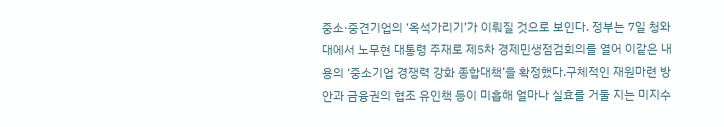중소·중견기업의 ‘옥석가리기’가 이뤄질 것으로 보인다. 정부는 7일 청와대에서 노무현 대통령 주재로 제5차 경제민생점검회의를 열어 이같은 내용의 ‘중소기업 경쟁력 강화 종합대책’을 확정했다.구체적인 재원마련 방안과 금융권의 협조 유인책 등이 미흡해 얼마나 실효를 거둘 지는 미지수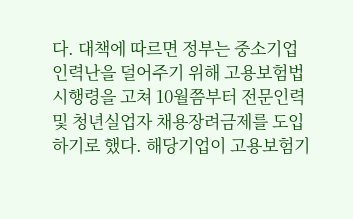다. 대책에 따르면 정부는 중소기업 인력난을 덜어주기 위해 고용보험법 시행령을 고쳐 10월쯤부터 전문인력 및 청년실업자 채용장려금제를 도입하기로 했다. 해당기업이 고용보험기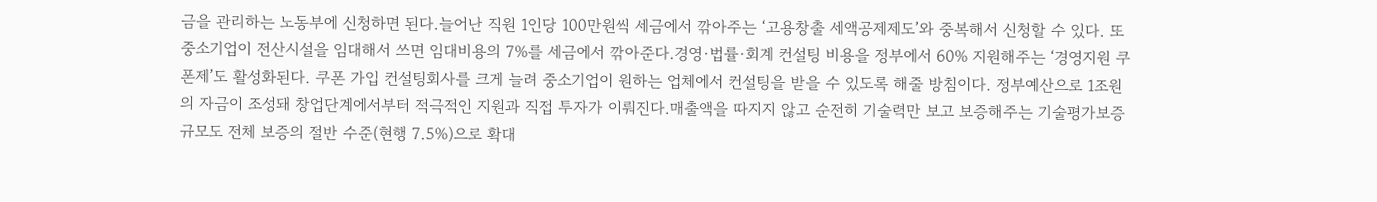금을 관리하는 노동부에 신청하면 된다.늘어난 직원 1인당 100만원씩 세금에서 깎아주는 ‘고용창출 세액공제제도’와 중복해서 신청할 수 있다. 또 중소기업이 전산시설을 임대해서 쓰면 임대비용의 7%를 세금에서 깎아준다.경영·법률·회계 컨설팅 비용을 정부에서 60% 지원해주는 ‘경영지원 쿠폰제’도 활성화된다. 쿠폰 가입 컨설팅회사를 크게 늘려 중소기업이 원하는 업체에서 컨설팅을 받을 수 있도록 해줄 방침이다. 정부예산으로 1조원의 자금이 조성돼 창업단계에서부터 적극적인 지원과 직접 투자가 이뤄진다.매출액을 따지지 않고 순전히 기술력만 보고 보증해주는 기술평가보증 규모도 전체 보증의 절반 수준(현행 7.5%)으로 확대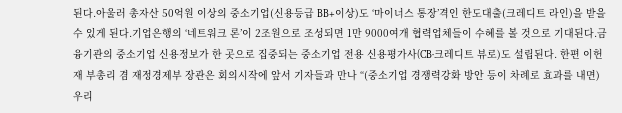된다.아울러 총자산 50억원 이상의 중소기업(신용등급 BB+이상)도 ‘마이너스 통장’격인 한도대출(크레디트 라인)을 받을 수 있게 된다.기업은행의 ‘네트워크 론’이 2조원으로 조성되면 1만 9000여개 협력업체들이 수혜를 볼 것으로 기대된다.금융기관의 중소기업 신용정보가 한 곳으로 집중되는 중소기업 전용 신용평가사(CB·크레디트 뷰로)도 설립된다. 한편 이헌재 부총리 겸 재정경제부 장관은 회의시작에 앞서 기자들과 만나 “(중소기업 경쟁력강화 방안 등이 차례로 효과를 내면)우리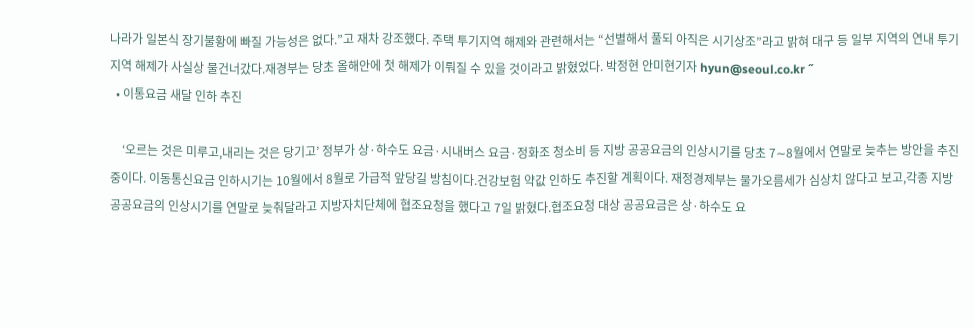나라가 일본식 장기불황에 빠질 가능성은 없다.”고 재차 강조했다. 주택 투기지역 해제와 관련해서는 “선별해서 풀되 아직은 시기상조”라고 밝혀 대구 등 일부 지역의 연내 투기지역 해제가 사실상 물건너갔다.재경부는 당초 올해안에 첫 해제가 이뤄질 수 있을 것이라고 밝혔었다. 박정현 안미현기자 hyun@seoul.co.kr ˝
  • 이통요금 새달 인하 추진

    ‘오르는 것은 미루고,내리는 것은 당기고’ 정부가 상·하수도 요금·시내버스 요금·정화조 청소비 등 지방 공공요금의 인상시기를 당초 7∼8월에서 연말로 늦추는 방안을 추진중이다. 이동통신요금 인하시기는 10월에서 8월로 가급적 앞당길 방침이다.건강보험 약값 인하도 추진할 계획이다. 재정경제부는 물가오름세가 심상치 않다고 보고,각종 지방 공공요금의 인상시기를 연말로 늦춰달라고 지방자치단체에 협조요청을 했다고 7일 밝혔다.협조요청 대상 공공요금은 상·하수도 요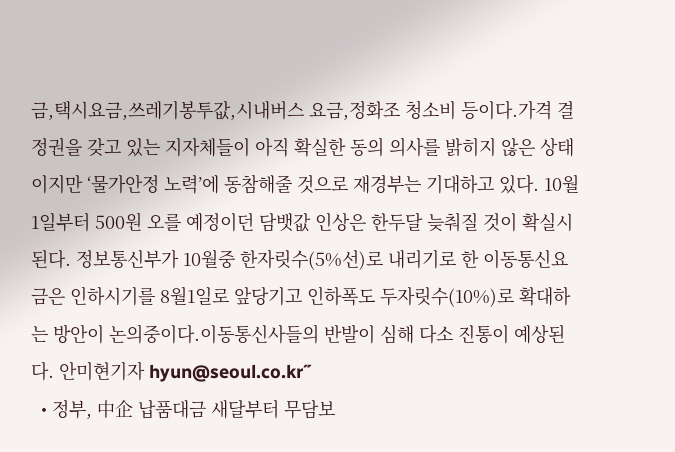금,택시요금,쓰레기봉투값,시내버스 요금,정화조 청소비 등이다.가격 결정권을 갖고 있는 지자체들이 아직 확실한 동의 의사를 밝히지 않은 상태이지만 ‘물가안정 노력’에 동참해줄 것으로 재경부는 기대하고 있다. 10월1일부터 500원 오를 예정이던 담뱃값 인상은 한두달 늦춰질 것이 확실시된다. 정보통신부가 10월중 한자릿수(5%선)로 내리기로 한 이동통신요금은 인하시기를 8월1일로 앞당기고 인하폭도 두자릿수(10%)로 확대하는 방안이 논의중이다.이동통신사들의 반발이 심해 다소 진통이 예상된다. 안미현기자 hyun@seoul.co.kr˝
  • 정부, 中企 납품대금 새달부터 무담보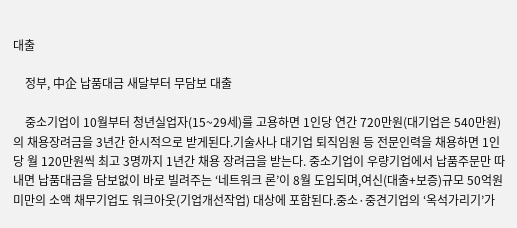대출

    정부, 中企 납품대금 새달부터 무담보 대출

    중소기업이 10월부터 청년실업자(15~29세)를 고용하면 1인당 연간 720만원(대기업은 540만원)의 채용장려금을 3년간 한시적으로 받게된다.기술사나 대기업 퇴직임원 등 전문인력을 채용하면 1인당 월 120만원씩 최고 3명까지 1년간 채용 장려금을 받는다. 중소기업이 우량기업에서 납품주문만 따내면 납품대금을 담보없이 바로 빌려주는 ‘네트워크 론’이 8월 도입되며,여신(대출+보증)규모 50억원 미만의 소액 채무기업도 워크아웃(기업개선작업) 대상에 포함된다.중소·중견기업의 ‘옥석가리기’가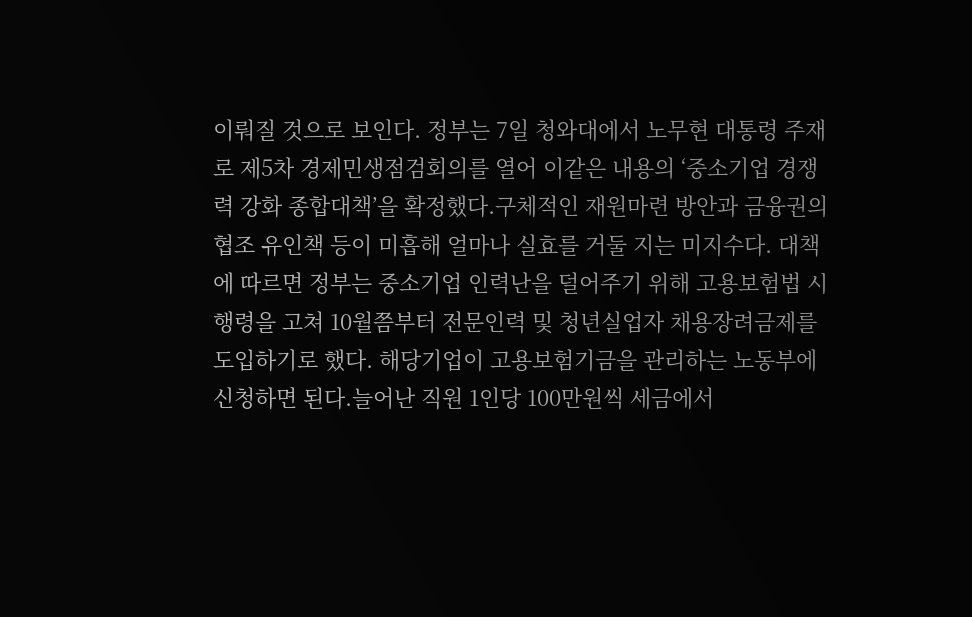이뤄질 것으로 보인다. 정부는 7일 청와대에서 노무현 대통령 주재로 제5차 경제민생점검회의를 열어 이같은 내용의 ‘중소기업 경쟁력 강화 종합대책’을 확정했다.구체적인 재원마련 방안과 금융권의 협조 유인책 등이 미흡해 얼마나 실효를 거둘 지는 미지수다. 대책에 따르면 정부는 중소기업 인력난을 덜어주기 위해 고용보험법 시행령을 고쳐 10월쯤부터 전문인력 및 청년실업자 채용장려금제를 도입하기로 했다. 해당기업이 고용보험기금을 관리하는 노동부에 신청하면 된다.늘어난 직원 1인당 100만원씩 세금에서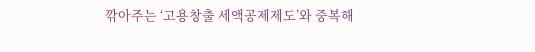깎아주는 ‘고용창출 세액공제제도’와 중복해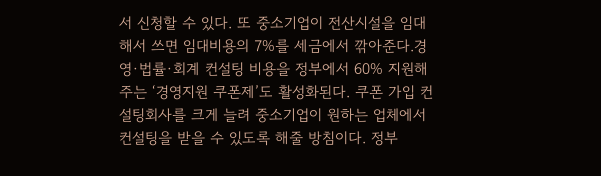서 신청할 수 있다. 또 중소기업이 전산시설을 임대해서 쓰면 임대비용의 7%를 세금에서 깎아준다.경영·법률·회계 컨설팅 비용을 정부에서 60% 지원해주는 ‘경영지원 쿠폰제’도 활성화된다. 쿠폰 가입 컨설팅회사를 크게 늘려 중소기업이 원하는 업체에서 컨설팅을 받을 수 있도록 해줄 방침이다. 정부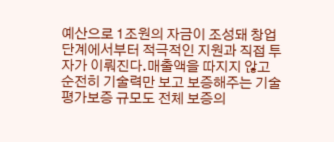예산으로 1조원의 자금이 조성돼 창업단계에서부터 적극적인 지원과 직접 투자가 이뤄진다.매출액을 따지지 않고 순전히 기술력만 보고 보증해주는 기술평가보증 규모도 전체 보증의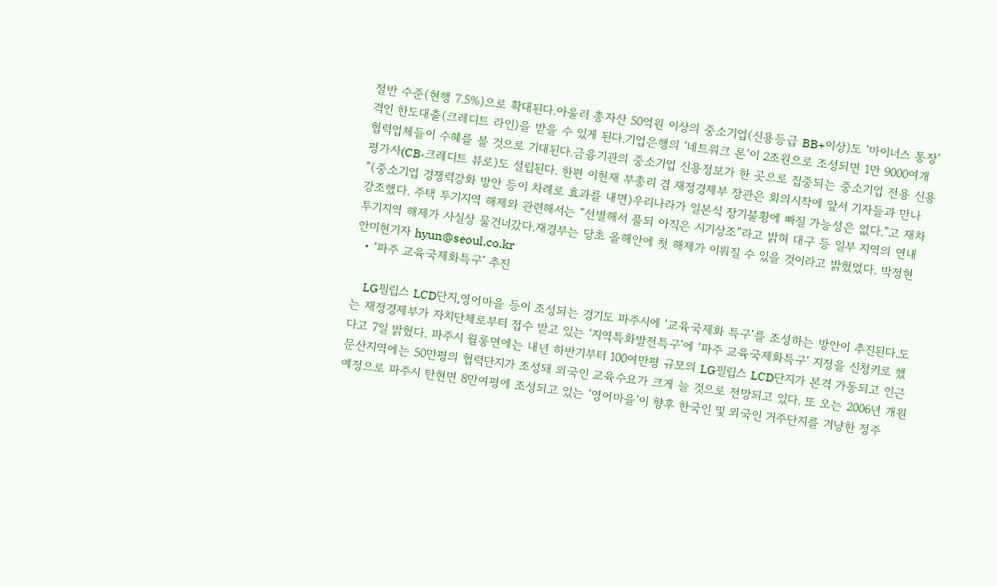절반 수준(현행 7.5%)으로 확대된다.아울러 총자산 50억원 이상의 중소기업(신용등급 BB+이상)도 ‘마이너스 통장’격인 한도대출(크레디트 라인)을 받을 수 있게 된다.기업은행의 ‘네트워크 론’이 2조원으로 조성되면 1만 9000여개 협력업체들이 수혜를 볼 것으로 기대된다.금융기관의 중소기업 신용정보가 한 곳으로 집중되는 중소기업 전용 신용평가사(CB·크레디트 뷰로)도 설립된다. 한편 이헌재 부총리 겸 재정경제부 장관은 회의시작에 앞서 기자들과 만나 “(중소기업 경쟁력강화 방안 등이 차례로 효과를 내면)우리나라가 일본식 장기불황에 빠질 가능성은 없다.”고 재차 강조했다. 주택 투기지역 해제와 관련해서는 “선별해서 풀되 아직은 시기상조”라고 밝혀 대구 등 일부 지역의 연내 투기지역 해제가 사실상 물건너갔다.재경부는 당초 올해안에 첫 해제가 이뤄질 수 있을 것이라고 밝혔었다. 박정현 안미현기자 hyun@seoul.co.kr
  • ‘파주 교육국제화특구’ 추진

    LG필립스 LCD단지,영어마을 등이 조성되는 경기도 파주시에 ‘교육국제화 특구’를 조성하는 방안이 추진된다.도는 재정경제부가 자치단체로부터 접수 받고 있는 ‘지역특화발전특구’에 ‘파주 교육국제화특구’ 지정을 신청키로 했다고 7일 밝혔다. 파주시 월롱면에는 내년 하반기부터 100여만평 규모의 LG필립스 LCD단지가 본격 가동되고 인근 문산지역에는 50만평의 협력단지가 조성돼 외국인 교육수요가 크게 늘 것으로 전망되고 있다. 또 오는 2006년 개원예정으로 파주시 탄현면 8만여평에 조성되고 있는 ‘영어마을’이 향후 한국인 및 외국인 거주단지를 겨냥한 정주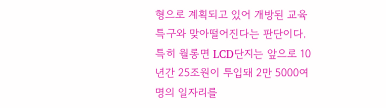형으로 계획되고 있어 개방된 교육특구와 맞아떨어진다는 판단이다. 특히 월롱면 LCD단지는 앞으로 10년간 25조원이 투입돼 2만 5000여명의 일자리를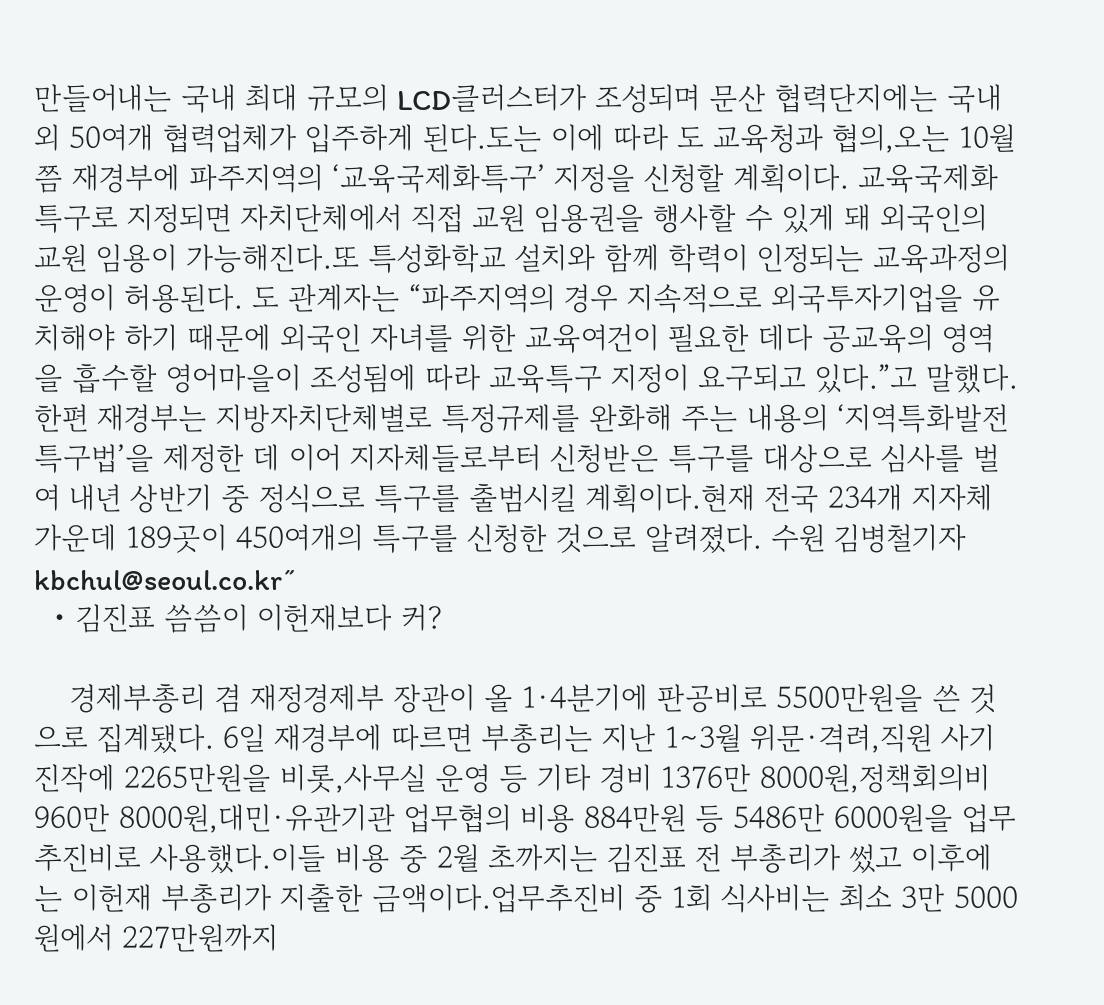만들어내는 국내 최대 규모의 LCD클러스터가 조성되며 문산 협력단지에는 국내외 50여개 협력업체가 입주하게 된다.도는 이에 따라 도 교육청과 협의,오는 10월쯤 재경부에 파주지역의 ‘교육국제화특구’ 지정을 신청할 계획이다. 교육국제화 특구로 지정되면 자치단체에서 직접 교원 임용권을 행사할 수 있게 돼 외국인의 교원 임용이 가능해진다.또 특성화학교 설치와 함께 학력이 인정되는 교육과정의 운영이 허용된다. 도 관계자는 “파주지역의 경우 지속적으로 외국투자기업을 유치해야 하기 때문에 외국인 자녀를 위한 교육여건이 필요한 데다 공교육의 영역을 흡수할 영어마을이 조성됨에 따라 교육특구 지정이 요구되고 있다.”고 말했다.한편 재경부는 지방자치단체별로 특정규제를 완화해 주는 내용의 ‘지역특화발전특구법’을 제정한 데 이어 지자체들로부터 신청받은 특구를 대상으로 심사를 벌여 내년 상반기 중 정식으로 특구를 출범시킬 계획이다.현재 전국 234개 지자체 가운데 189곳이 450여개의 특구를 신청한 것으로 알려졌다. 수원 김병철기자 kbchul@seoul.co.kr˝
  • 김진표 씀씀이 이헌재보다 커?

    경제부총리 겸 재정경제부 장관이 올 1·4분기에 판공비로 5500만원을 쓴 것으로 집계됐다. 6일 재경부에 따르면 부총리는 지난 1∼3월 위문·격려,직원 사기 진작에 2265만원을 비롯,사무실 운영 등 기타 경비 1376만 8000원,정책회의비 960만 8000원,대민·유관기관 업무협의 비용 884만원 등 5486만 6000원을 업무추진비로 사용했다.이들 비용 중 2월 초까지는 김진표 전 부총리가 썼고 이후에는 이헌재 부총리가 지출한 금액이다.업무추진비 중 1회 식사비는 최소 3만 5000원에서 227만원까지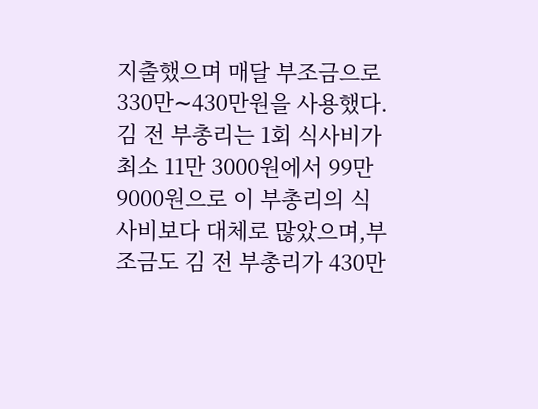지출했으며 매달 부조금으로 330만∼430만원을 사용했다.김 전 부총리는 1회 식사비가 최소 11만 3000원에서 99만 9000원으로 이 부총리의 식사비보다 대체로 많았으며,부조금도 김 전 부총리가 430만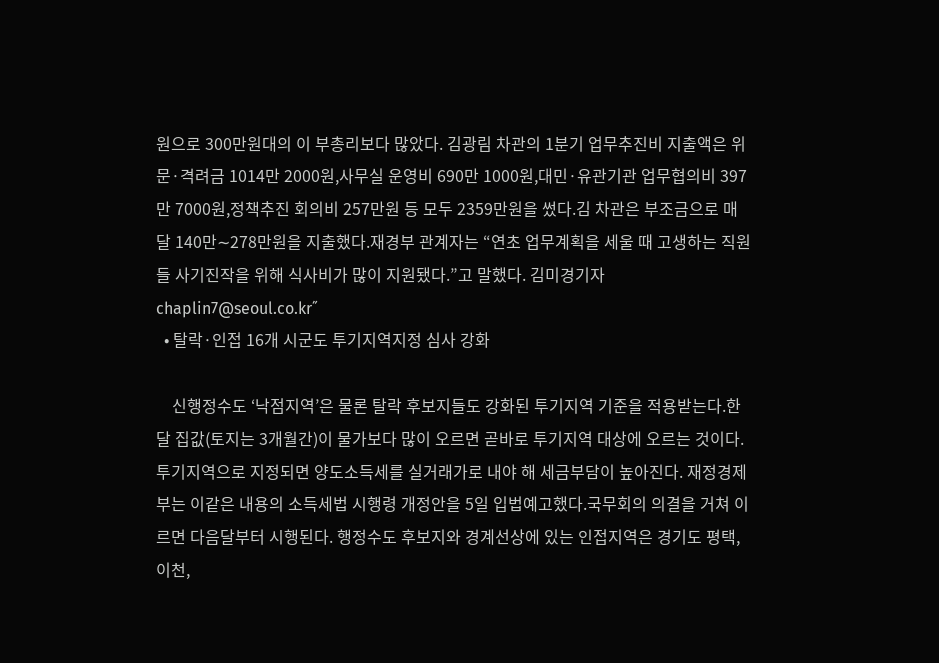원으로 300만원대의 이 부총리보다 많았다. 김광림 차관의 1분기 업무추진비 지출액은 위문·격려금 1014만 2000원,사무실 운영비 690만 1000원,대민·유관기관 업무협의비 397만 7000원,정책추진 회의비 257만원 등 모두 2359만원을 썼다.김 차관은 부조금으로 매달 140만∼278만원을 지출했다.재경부 관계자는 “연초 업무계획을 세울 때 고생하는 직원들 사기진작을 위해 식사비가 많이 지원됐다.”고 말했다. 김미경기자 chaplin7@seoul.co.kr˝
  • 탈락·인접 16개 시군도 투기지역지정 심사 강화

    신행정수도 ‘낙점지역’은 물론 탈락 후보지들도 강화된 투기지역 기준을 적용받는다.한달 집값(토지는 3개월간)이 물가보다 많이 오르면 곧바로 투기지역 대상에 오르는 것이다.투기지역으로 지정되면 양도소득세를 실거래가로 내야 해 세금부담이 높아진다. 재정경제부는 이같은 내용의 소득세법 시행령 개정안을 5일 입법예고했다.국무회의 의결을 거쳐 이르면 다음달부터 시행된다. 행정수도 후보지와 경계선상에 있는 인접지역은 경기도 평택,이천,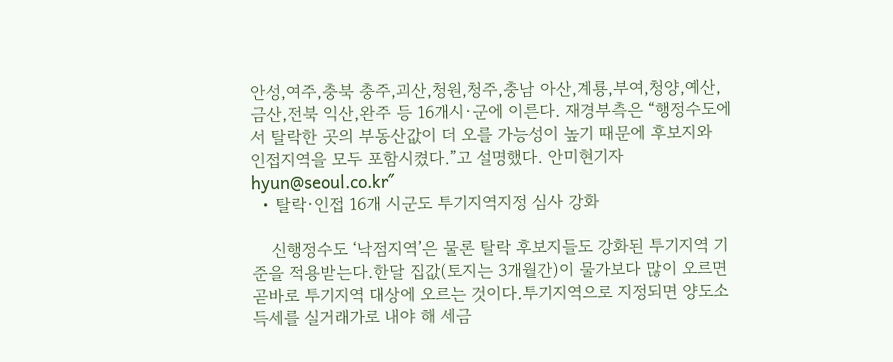안성,여주,충북 충주,괴산,청원,청주,충남 아산,계룡,부여,청양,예산,금산,전북 익산,완주 등 16개시·군에 이른다. 재경부측은 “행정수도에서 탈락한 곳의 부동산값이 더 오를 가능성이 높기 때문에 후보지와 인접지역을 모두 포함시켰다.”고 설명했다. 안미현기자 hyun@seoul.co.kr˝
  • 탈락·인접 16개 시군도 투기지역지정 심사 강화

    신행정수도 ‘낙점지역’은 물론 탈락 후보지들도 강화된 투기지역 기준을 적용받는다.한달 집값(토지는 3개월간)이 물가보다 많이 오르면 곧바로 투기지역 대상에 오르는 것이다.투기지역으로 지정되면 양도소득세를 실거래가로 내야 해 세금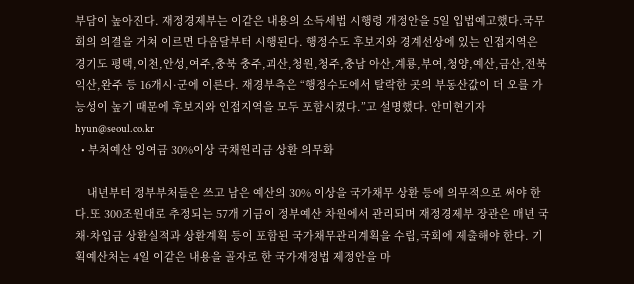부담이 높아진다. 재정경제부는 이같은 내용의 소득세법 시행령 개정안을 5일 입법예고했다.국무회의 의결을 거쳐 이르면 다음달부터 시행된다. 행정수도 후보지와 경계선상에 있는 인접지역은 경기도 평택,이천,안성,여주,충북 충주,괴산,청원,청주,충남 아산,계룡,부여,청양,예산,금산,전북 익산,완주 등 16개시·군에 이른다. 재경부측은 “행정수도에서 탈락한 곳의 부동산값이 더 오를 가능성이 높기 때문에 후보지와 인접지역을 모두 포함시켰다.”고 설명했다. 안미현기자 hyun@seoul.co.kr
  • 부처예산 잉여금 30%이상 국채원리금 상환 의무화

    내년부터 정부부처들은 쓰고 남은 예산의 30% 이상을 국가채무 상환 등에 의무적으로 써야 한다.또 300조원대로 추정되는 57개 기금이 정부예산 차원에서 관리되며 재정경제부 장관은 매년 국채·차입금 상환실적과 상환계획 등이 포함된 국가채무관리계획을 수립,국회에 제출해야 한다. 기획예산처는 4일 이같은 내용을 골자로 한 국가재정법 제정안을 마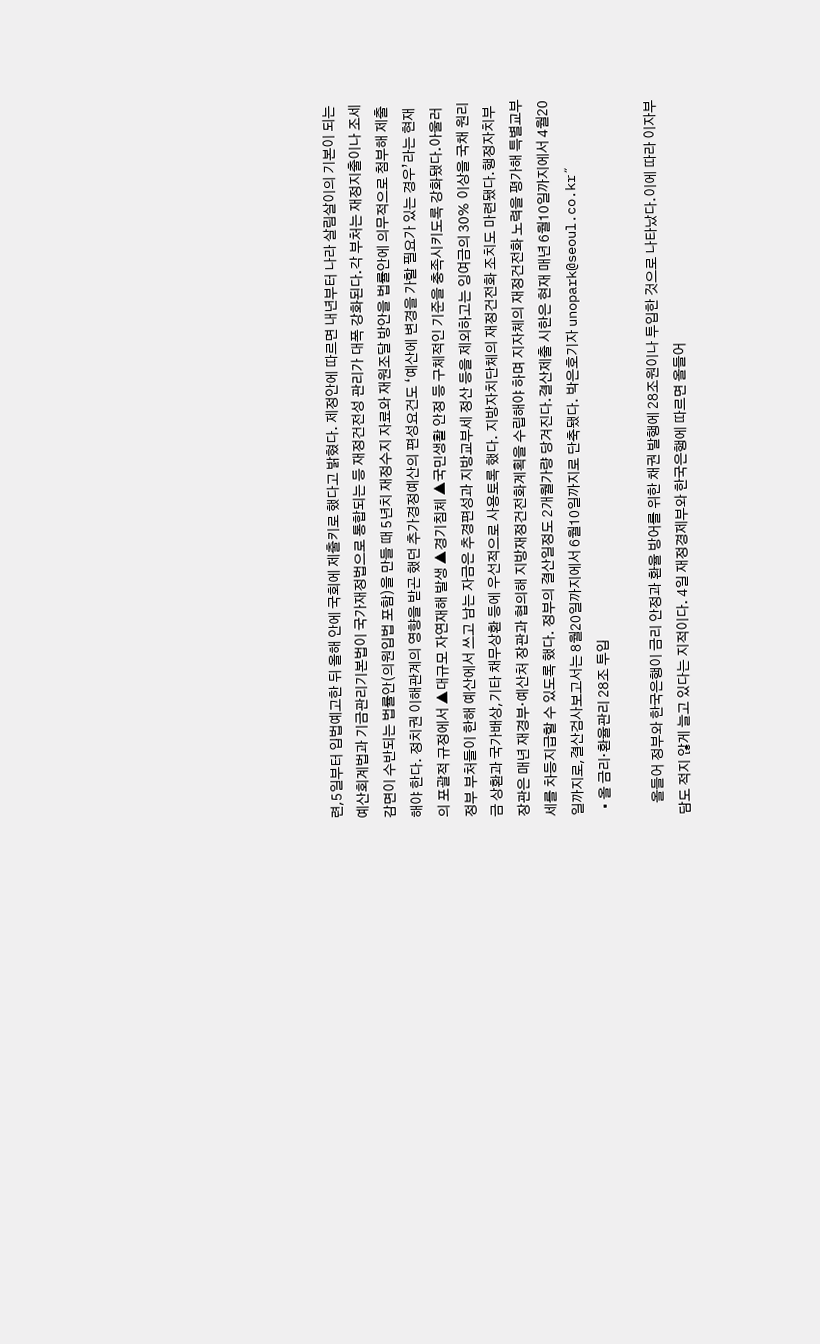련,5일부터 입법예고한 뒤 올해 안에 국회에 제출키로 했다고 밝혔다. 제정안에 따르면 내년부터 나라 살림살이의 기본이 되는 예산회계법과 기금관리기본법이 국가재정법으로 통합되는 등 재정건전성 관리가 대폭 강화된다.각 부처는 재정지출이나 조세감면이 수반되는 법률안(의원입법 포함)을 만들 때 5년치 재정수지 자료와 재원조달 방안을 법률안에 의무적으로 첨부해 제출해야 한다. 정치권 이해관계의 영향을 받곤 했던 추가경정예산의 편성요건도 ‘예산에 변경을 가할 필요가 있는 경우’라는 현재의 포괄적 규정에서 ▲대규모 자연재해 발생 ▲경기침체 ▲국민생활 안정 등 구체적인 기준을 충족시키도록 강화됐다.아울러 정부 부처들이 한해 예산에서 쓰고 남는 자금은 추경편성과 지방교부세 정산 등을 제외하고는 잉여금의 30% 이상을 국채 원리금 상환과 국가배상,기타 채무상환 등에 우선적으로 사용토록 했다. 지방자치단체의 재정건전화 조치도 마련됐다.행정자치부 장관은 매년 재경부·예산처 장관과 협의해 지방재정건전화계획을 수립해야 하며 지자체의 재정건전화 노력을 평가해 특별교부세를 차등지급할 수 있도록 했다. 정부의 결산일정도 2개월가량 당겨진다.결산제출 시한은 현재 매년 6월10일까지에서 4월20일까지로,결산검사보고서는 8월20일까지에서 6월10일까지로 단축됐다. 박은호기자 unopark@seoul.co.kr˝
  • 올 금리·환율관리 28조 투입

    올들어 정부와 한국은행이 금리 안정과 환율 방어를 위한 채권 발행에 28조원이나 투입한 것으로 나타났다.이에 따라 이자부담도 적지 않게 늘고 있다는 지적이다. 4일 재정경제부와 한국은행에 따르면 올들어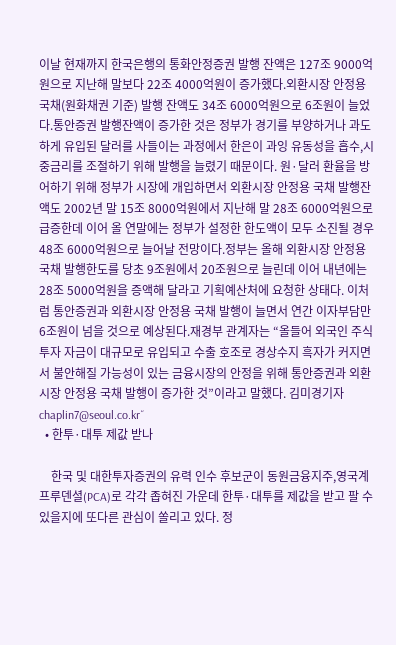이날 현재까지 한국은행의 통화안정증권 발행 잔액은 127조 9000억원으로 지난해 말보다 22조 4000억원이 증가했다.외환시장 안정용 국채(원화채권 기준) 발행 잔액도 34조 6000억원으로 6조원이 늘었다.통안증권 발행잔액이 증가한 것은 정부가 경기를 부양하거나 과도하게 유입된 달러를 사들이는 과정에서 한은이 과잉 유동성을 흡수,시중금리를 조절하기 위해 발행을 늘렸기 때문이다. 원·달러 환율을 방어하기 위해 정부가 시장에 개입하면서 외환시장 안정용 국채 발행잔액도 2002년 말 15조 8000억원에서 지난해 말 28조 6000억원으로 급증한데 이어 올 연말에는 정부가 설정한 한도액이 모두 소진될 경우 48조 6000억원으로 늘어날 전망이다.정부는 올해 외환시장 안정용 국채 발행한도를 당초 9조원에서 20조원으로 늘린데 이어 내년에는 28조 5000억원을 증액해 달라고 기획예산처에 요청한 상태다. 이처럼 통안증권과 외환시장 안정용 국채 발행이 늘면서 연간 이자부담만 6조원이 넘을 것으로 예상된다.재경부 관계자는 “올들어 외국인 주식투자 자금이 대규모로 유입되고 수출 호조로 경상수지 흑자가 커지면서 불안해질 가능성이 있는 금융시장의 안정을 위해 통안증권과 외환시장 안정용 국채 발행이 증가한 것”이라고 말했다. 김미경기자 chaplin7@seoul.co.kr˝
  • 한투·대투 제값 받나

    한국 및 대한투자증권의 유력 인수 후보군이 동원금융지주,영국계 프루덴셜(PCA)로 각각 좁혀진 가운데 한투·대투를 제값을 받고 팔 수 있을지에 또다른 관심이 쏠리고 있다. 정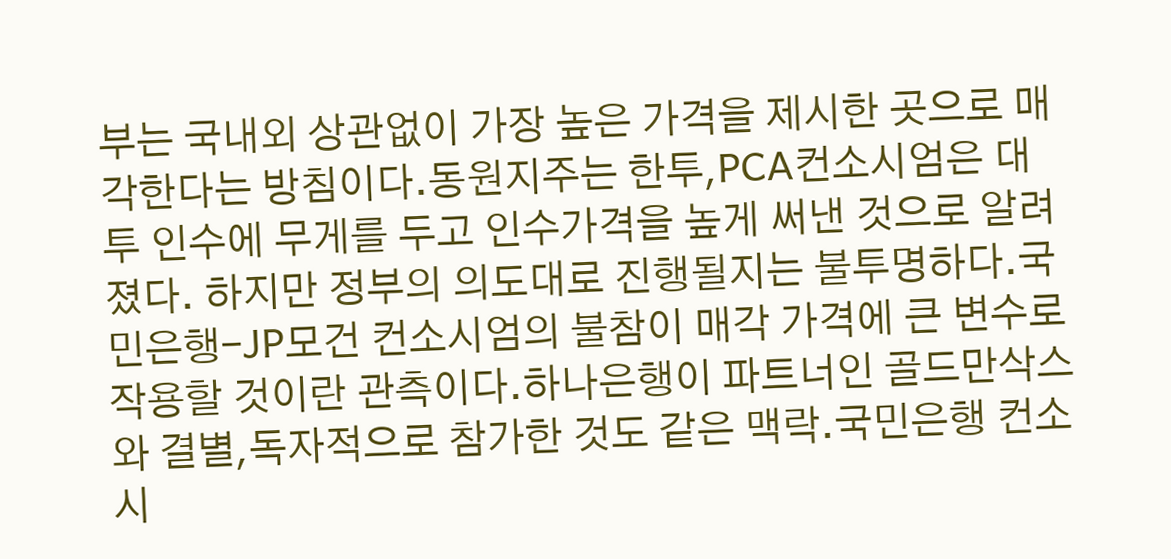부는 국내외 상관없이 가장 높은 가격을 제시한 곳으로 매각한다는 방침이다.동원지주는 한투,PCA컨소시엄은 대투 인수에 무게를 두고 인수가격을 높게 써낸 것으로 알려졌다. 하지만 정부의 의도대로 진행될지는 불투명하다.국민은행-JP모건 컨소시엄의 불참이 매각 가격에 큰 변수로 작용할 것이란 관측이다.하나은행이 파트너인 골드만삭스와 결별,독자적으로 참가한 것도 같은 맥락.국민은행 컨소시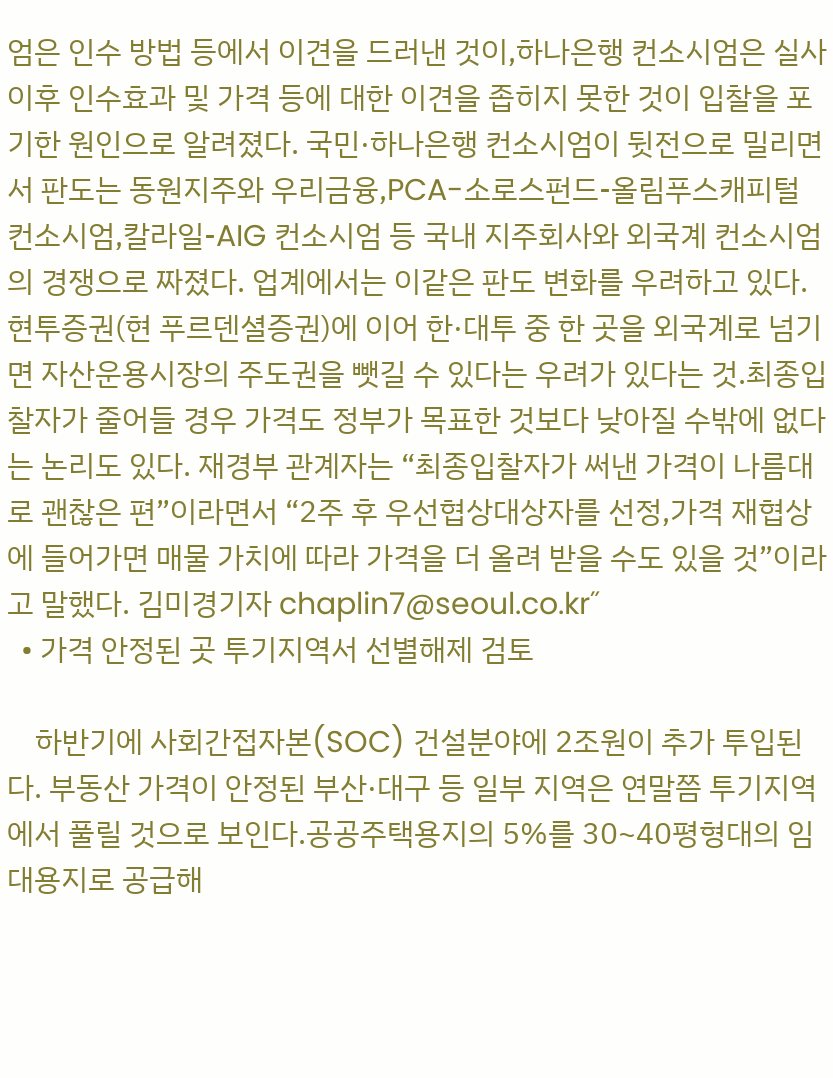엄은 인수 방법 등에서 이견을 드러낸 것이,하나은행 컨소시엄은 실사 이후 인수효과 및 가격 등에 대한 이견을 좁히지 못한 것이 입찰을 포기한 원인으로 알려졌다. 국민·하나은행 컨소시엄이 뒷전으로 밀리면서 판도는 동원지주와 우리금융,PCA-소로스펀드-올림푸스캐피털 컨소시엄,칼라일-AIG 컨소시엄 등 국내 지주회사와 외국계 컨소시엄의 경쟁으로 짜졌다. 업계에서는 이같은 판도 변화를 우려하고 있다.현투증권(현 푸르덴셜증권)에 이어 한·대투 중 한 곳을 외국계로 넘기면 자산운용시장의 주도권을 뺏길 수 있다는 우려가 있다는 것.최종입찰자가 줄어들 경우 가격도 정부가 목표한 것보다 낮아질 수밖에 없다는 논리도 있다. 재경부 관계자는 “최종입찰자가 써낸 가격이 나름대로 괜찮은 편”이라면서 “2주 후 우선협상대상자를 선정,가격 재협상에 들어가면 매물 가치에 따라 가격을 더 올려 받을 수도 있을 것”이라고 말했다. 김미경기자 chaplin7@seoul.co.kr˝
  • 가격 안정된 곳 투기지역서 선별해제 검토

    하반기에 사회간접자본(SOC) 건설분야에 2조원이 추가 투입된다. 부동산 가격이 안정된 부산·대구 등 일부 지역은 연말쯤 투기지역에서 풀릴 것으로 보인다.공공주택용지의 5%를 30~40평형대의 임대용지로 공급해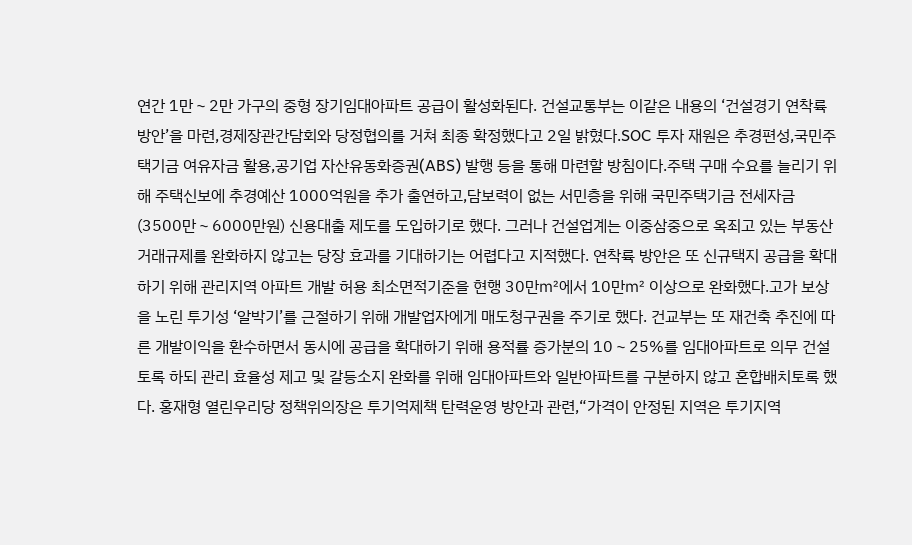연간 1만∼2만 가구의 중형 장기임대아파트 공급이 활성화된다. 건설교통부는 이같은 내용의 ‘건설경기 연착륙 방안’을 마련,경제장관간담회와 당정협의를 거쳐 최종 확정했다고 2일 밝혔다.SOC 투자 재원은 추경편성,국민주택기금 여유자금 활용,공기업 자산유동화증권(ABS) 발행 등을 통해 마련할 방침이다.주택 구매 수요를 늘리기 위해 주택신보에 추경예산 1000억원을 추가 출연하고,담보력이 없는 서민층을 위해 국민주택기금 전세자금(3500만∼6000만원) 신용대출 제도를 도입하기로 했다. 그러나 건설업계는 이중삼중으로 옥죄고 있는 부동산 거래규제를 완화하지 않고는 당장 효과를 기대하기는 어렵다고 지적했다. 연착륙 방안은 또 신규택지 공급을 확대하기 위해 관리지역 아파트 개발 허용 최소면적기준을 현행 30만㎡에서 10만㎡ 이상으로 완화했다.고가 보상을 노린 투기성 ‘알박기’를 근절하기 위해 개발업자에게 매도청구권을 주기로 했다. 건교부는 또 재건축 추진에 따른 개발이익을 환수하면서 동시에 공급을 확대하기 위해 용적률 증가분의 10∼25%를 임대아파트로 의무 건설토록 하되 관리 효율성 제고 및 갈등소지 완화를 위해 임대아파트와 일반아파트를 구분하지 않고 혼합배치토록 했다. 홍재형 열린우리당 정책위의장은 투기억제책 탄력운영 방안과 관련,“가격이 안정된 지역은 투기지역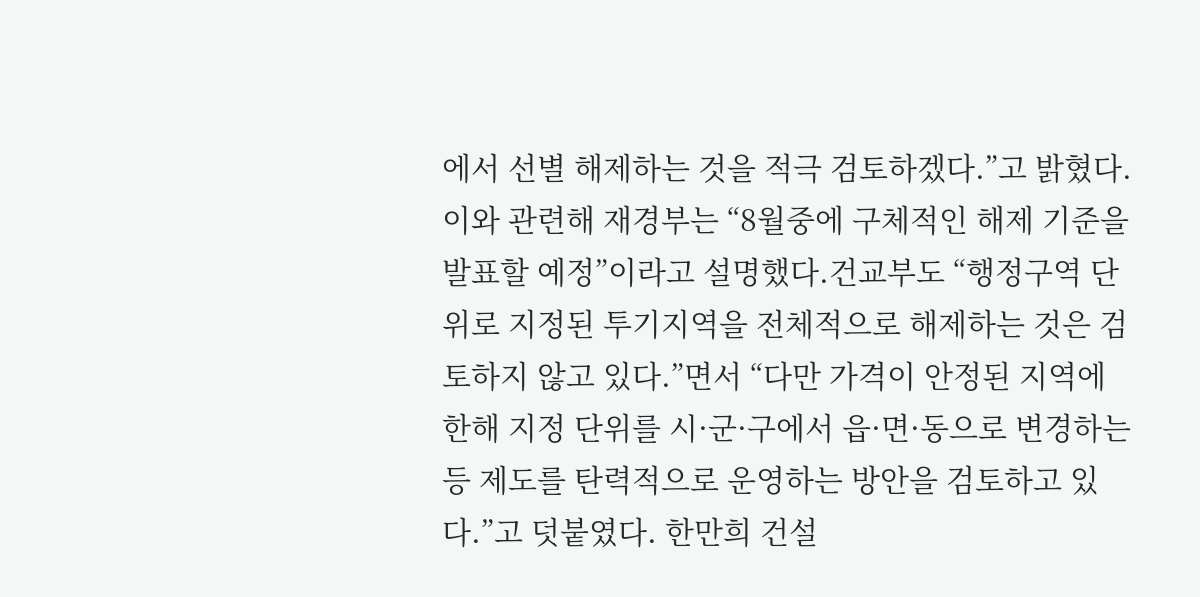에서 선별 해제하는 것을 적극 검토하겠다.”고 밝혔다.이와 관련해 재경부는 “8월중에 구체적인 해제 기준을 발표할 예정”이라고 설명했다.건교부도 “행정구역 단위로 지정된 투기지역을 전체적으로 해제하는 것은 검토하지 않고 있다.”면서 “다만 가격이 안정된 지역에 한해 지정 단위를 시·군·구에서 읍·면·동으로 변경하는 등 제도를 탄력적으로 운영하는 방안을 검토하고 있다.”고 덧붙였다. 한만희 건설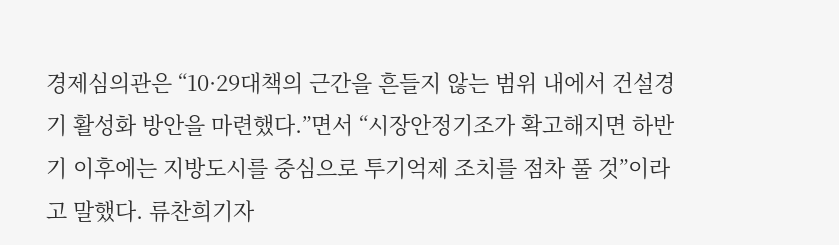경제심의관은 “10·29대책의 근간을 흔들지 않는 범위 내에서 건설경기 활성화 방안을 마련했다.”면서 “시장안정기조가 확고해지면 하반기 이후에는 지방도시를 중심으로 투기억제 조치를 점차 풀 것”이라고 말했다. 류찬희기자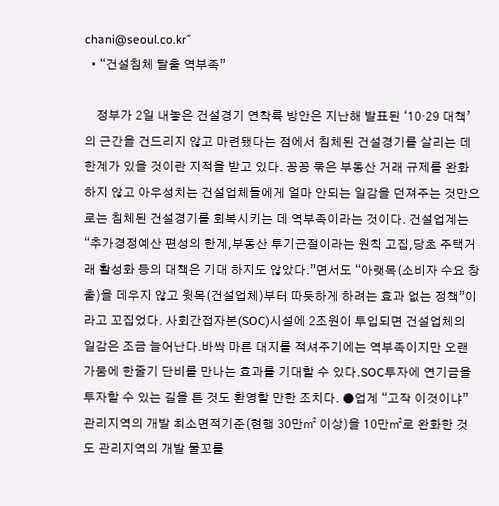chani@seoul.co.kr˝
  • “건설침체 탈출 역부족”

    정부가 2일 내놓은 건설경기 연착륙 방안은 지난해 발표된 ‘10·29 대책’의 근간을 건드리지 않고 마련됐다는 점에서 침체된 건설경기를 살리는 데 한계가 있을 것이란 지적을 받고 있다. 꽁꽁 묶은 부동산 거래 규제를 완화하지 않고 아우성치는 건설업체들에게 얼마 안되는 일감을 던져주는 것만으로는 침체된 건설경기를 회복시키는 데 역부족이라는 것이다. 건설업계는 “추가경정예산 편성의 한계,부동산 투기근절이라는 원칙 고집,당초 주택거래 활성화 등의 대책은 기대 하지도 않았다.”면서도 “아랫목(소비자 수요 창출)을 데우지 않고 윗목(건설업체)부터 따듯하게 하려는 효과 없는 정책”이라고 꼬집었다. 사회간접자본(SOC)시설에 2조원이 투입되면 건설업체의 일감은 조금 늘어난다.바싹 마른 대지를 적셔주기에는 역부족이지만 오랜 가뭄에 한줄기 단비를 만나는 효과를 기대할 수 있다.SOC투자에 연기금을 투자할 수 있는 길을 튼 것도 환영할 만한 조치다. ●업계 “고작 이것이냐” 관리지역의 개발 최소면적기준(현행 30만㎡ 이상)을 10만㎡로 완화한 것도 관리지역의 개발 물꼬를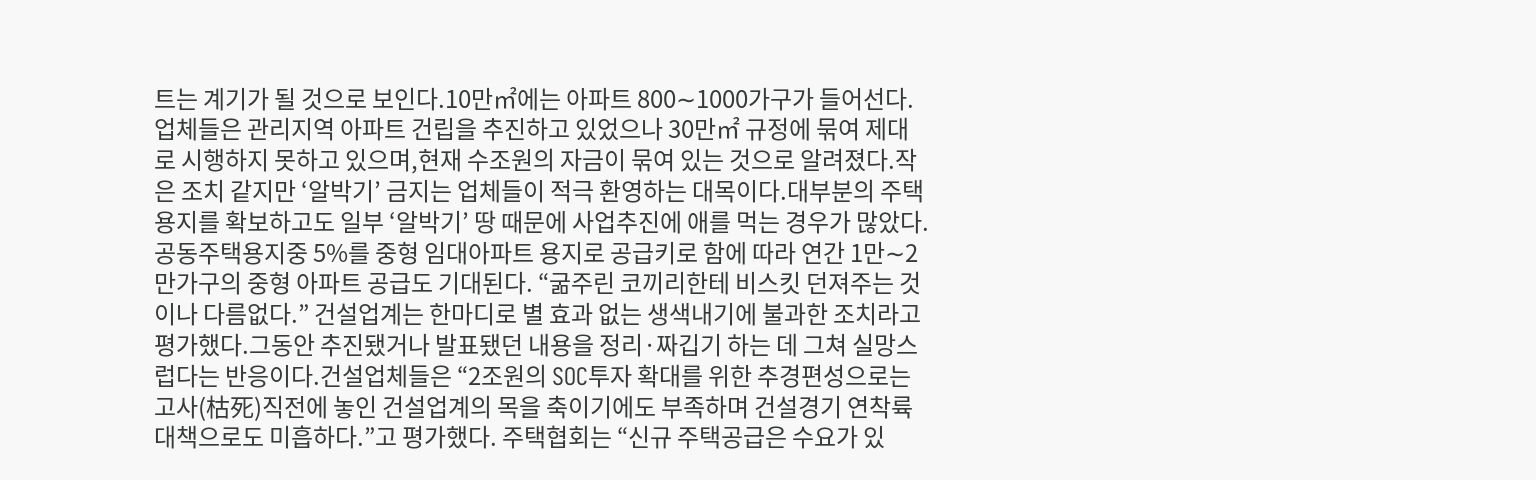트는 계기가 될 것으로 보인다.10만㎡에는 아파트 800∼1000가구가 들어선다.업체들은 관리지역 아파트 건립을 추진하고 있었으나 30만㎡ 규정에 묶여 제대로 시행하지 못하고 있으며,현재 수조원의 자금이 묶여 있는 것으로 알려졌다.작은 조치 같지만 ‘알박기’ 금지는 업체들이 적극 환영하는 대목이다.대부분의 주택용지를 확보하고도 일부 ‘알박기’ 땅 때문에 사업추진에 애를 먹는 경우가 많았다. 공동주택용지중 5%를 중형 임대아파트 용지로 공급키로 함에 따라 연간 1만∼2만가구의 중형 아파트 공급도 기대된다. “굶주린 코끼리한테 비스킷 던져주는 것이나 다름없다.” 건설업계는 한마디로 별 효과 없는 생색내기에 불과한 조치라고 평가했다.그동안 추진됐거나 발표됐던 내용을 정리·짜깁기 하는 데 그쳐 실망스럽다는 반응이다.건설업체들은 “2조원의 SOC투자 확대를 위한 추경편성으로는 고사(枯死)직전에 놓인 건설업계의 목을 축이기에도 부족하며 건설경기 연착륙 대책으로도 미흡하다.”고 평가했다. 주택협회는 “신규 주택공급은 수요가 있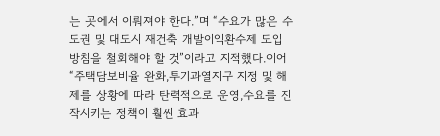는 곳에서 이뤄져야 한다.”며 “수요가 많은 수도권 및 대도시 재건축 개발이익환수제 도입 방침을 철회해야 할 것”이라고 지적했다.이어 “주택담보비율 완화,투기과열지구 지정 및 해제를 상황에 따라 탄력적으로 운영,수요를 진작시키는 정책이 훨씬 효과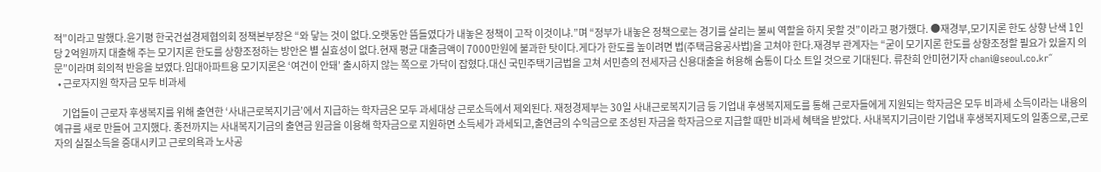적”이라고 말했다.윤기평 한국건설경제협의회 정책본부장은 “와 닿는 것이 없다.오랫동안 뜸들였다가 내놓은 정책이 고작 이것이냐.”며 “정부가 내놓은 정책으로는 경기를 살리는 불씨 역할을 하지 못할 것”이라고 평가했다. ●재경부,모기지론 한도 상향 난색 1인당 2억원까지 대출해 주는 모기지론 한도를 상향조정하는 방안은 별 실효성이 없다.현재 평균 대출금액이 7000만원에 불과한 탓이다.게다가 한도를 높이려면 법(주택금융공사법)을 고쳐야 한다.재경부 관계자는 “굳이 모기지론 한도를 상향조정할 필요가 있을지 의문”이라며 회의적 반응을 보였다.임대아파트용 모기지론은 ‘여건이 안돼’ 출시하지 않는 쪽으로 가닥이 잡혔다.대신 국민주택기금법을 고쳐 서민층의 전세자금 신용대출을 허용해 숨통이 다소 트일 것으로 기대된다. 류찬희 안미현기자 chani@seoul.co.kr˝
  • 근로자지원 학자금 모두 비과세

    기업들이 근로자 후생복지를 위해 출연한 ‘사내근로복지기금’에서 지급하는 학자금은 모두 과세대상 근로소득에서 제외된다. 재정경제부는 30일 사내근로복지기금 등 기업내 후생복지제도를 통해 근로자들에게 지원되는 학자금은 모두 비과세 소득이라는 내용의 예규를 새로 만들어 고지했다. 종전까지는 사내복지기금의 출연금 원금을 이용해 학자금으로 지원하면 소득세가 과세되고,출연금의 수익금으로 조성된 자금을 학자금으로 지급할 때만 비과세 혜택을 받았다. 사내복지기금이란 기업내 후생복지제도의 일종으로,근로자의 실질소득을 증대시키고 근로의욕과 노사공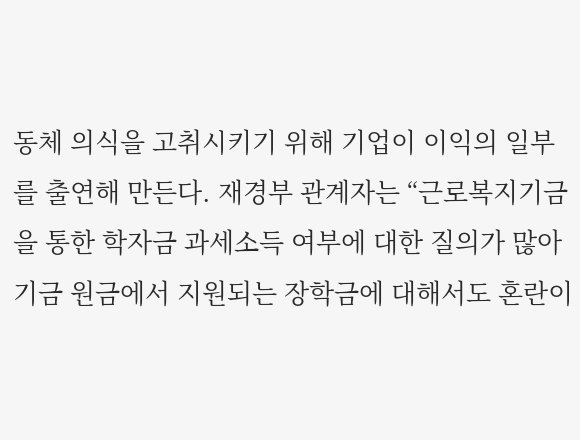동체 의식을 고취시키기 위해 기업이 이익의 일부를 출연해 만든다. 재경부 관계자는 “근로복지기금을 통한 학자금 과세소득 여부에 대한 질의가 많아 기금 원금에서 지원되는 장학금에 대해서도 혼란이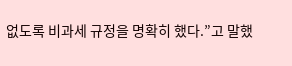없도록 비과세 규정을 명확히 했다.”고 말했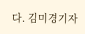다. 김미경기자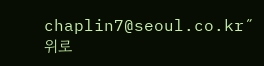chaplin7@seoul.co.kr˝
위로